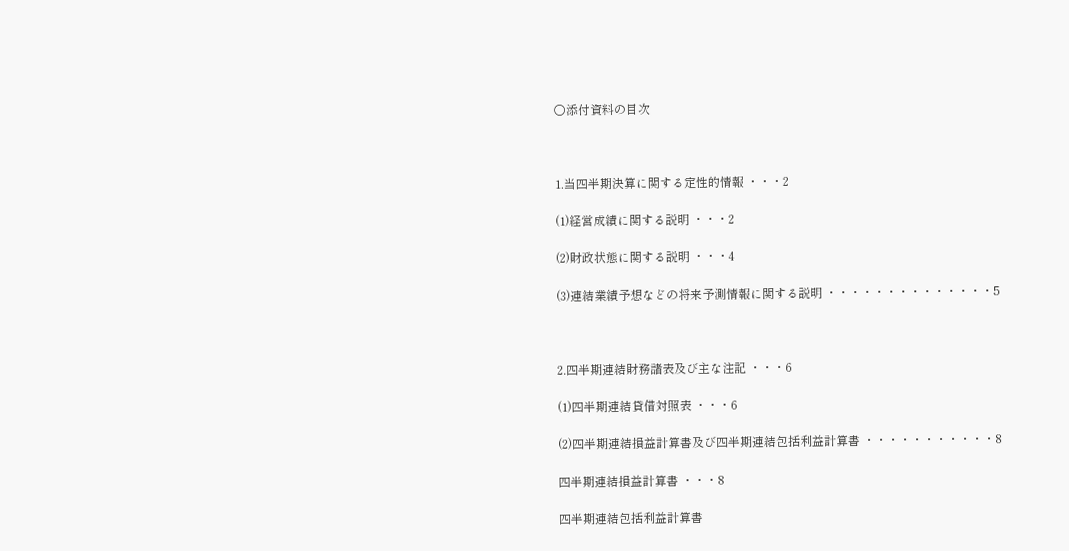○添付資料の目次



1.当四半期決算に関する定性的情報 ・・・2

(1)経営成績に関する説明 ・・・2

(2)財政状態に関する説明 ・・・4

(3)連結業績予想などの将来予測情報に関する説明 ・・・・・・・・・・・・・・5



2.四半期連結財務諸表及び主な注記 ・・・6

(1)四半期連結貸借対照表 ・・・6

(2)四半期連結損益計算書及び四半期連結包括利益計算書 ・・・・・・・・・・・8

四半期連結損益計算書 ・・・8

四半期連結包括利益計算書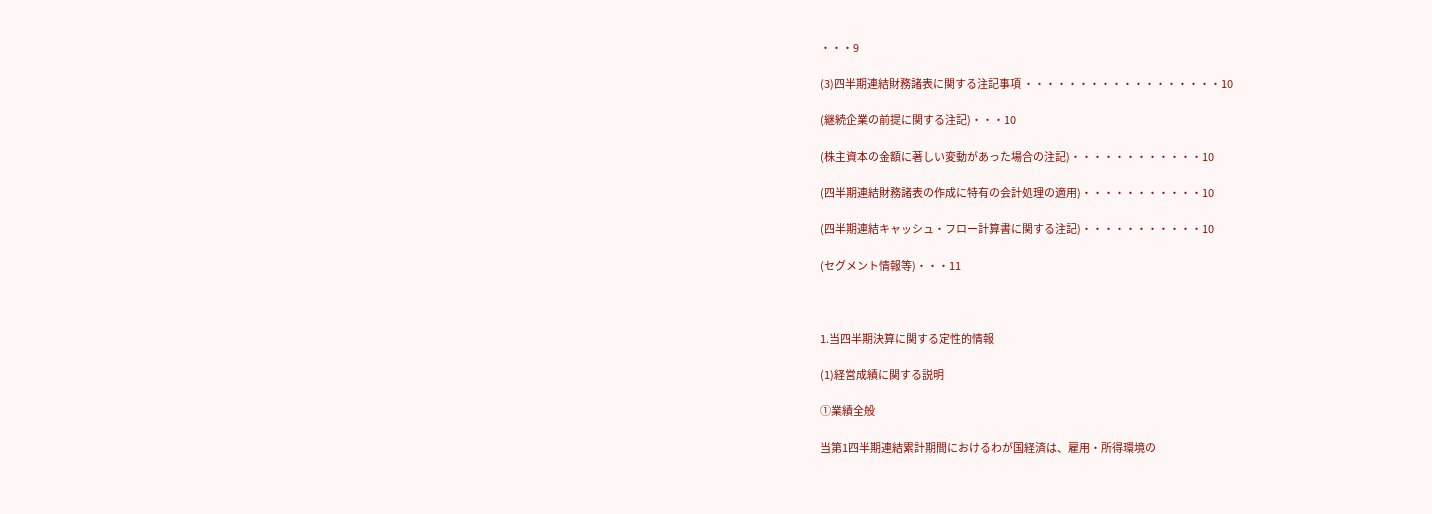・・・9

(3)四半期連結財務諸表に関する注記事項 ・・・・・・・・・・・・・・・・・・10

(継続企業の前提に関する注記)・・・10

(株主資本の金額に著しい変動があった場合の注記)・・・・・・・・・・・・10

(四半期連結財務諸表の作成に特有の会計処理の適用)・・・・・・・・・・・10

(四半期連結キャッシュ・フロー計算書に関する注記)・・・・・・・・・・・10

(セグメント情報等)・・・11



1.当四半期決算に関する定性的情報

(1)経営成績に関する説明

①業績全般

当第1四半期連結累計期間におけるわが国経済は、雇用・所得環境の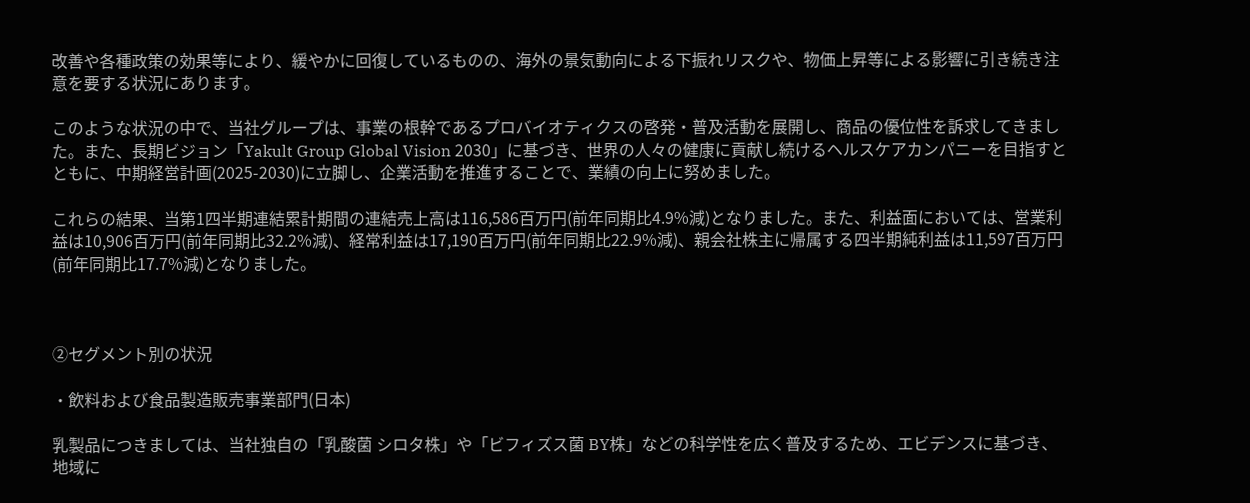改善や各種政策の効果等により、緩やかに回復しているものの、海外の景気動向による下振れリスクや、物価上昇等による影響に引き続き注意を要する状況にあります。

このような状況の中で、当社グループは、事業の根幹であるプロバイオティクスの啓発・普及活動を展開し、商品の優位性を訴求してきました。また、長期ビジョン「Yakult Group Global Vision 2030」に基づき、世界の人々の健康に貢献し続けるヘルスケアカンパニーを目指すとともに、中期経営計画(2025-2030)に立脚し、企業活動を推進することで、業績の向上に努めました。

これらの結果、当第1四半期連結累計期間の連結売上高は116,586百万円(前年同期比4.9%減)となりました。また、利益面においては、営業利益は10,906百万円(前年同期比32.2%減)、経常利益は17,190百万円(前年同期比22.9%減)、親会社株主に帰属する四半期純利益は11,597百万円(前年同期比17.7%減)となりました。



②セグメント別の状況

・飲料および食品製造販売事業部門(日本)

乳製品につきましては、当社独自の「乳酸菌 シロタ株」や「ビフィズス菌 BY株」などの科学性を広く普及するため、エビデンスに基づき、地域に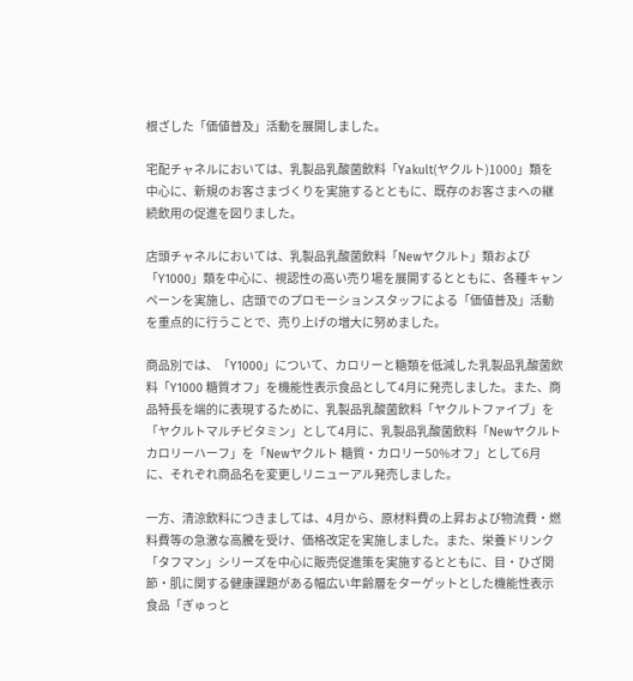根ざした「価値普及」活動を展開しました。

宅配チャネルにおいては、乳製品乳酸菌飲料「Yakult(ヤクルト)1000」類を中心に、新規のお客さまづくりを実施するとともに、既存のお客さまへの継続飲用の促進を図りました。

店頭チャネルにおいては、乳製品乳酸菌飲料「Newヤクルト」類および「Y1000」類を中心に、視認性の高い売り場を展開するとともに、各種キャンペーンを実施し、店頭でのプロモーションスタッフによる「価値普及」活動を重点的に行うことで、売り上げの増大に努めました。

商品別では、「Y1000」について、カロリーと糖類を低減した乳製品乳酸菌飲料「Y1000 糖質オフ」を機能性表示食品として4月に発売しました。また、商品特長を端的に表現するために、乳製品乳酸菌飲料「ヤクルトファイブ」を「ヤクルトマルチビタミン」として4月に、乳製品乳酸菌飲料「Newヤクルトカロリーハーフ」を「Newヤクルト 糖質・カロリー50%オフ」として6月に、それぞれ商品名を変更しリニューアル発売しました。

一方、清涼飲料につきましては、4月から、原材料費の上昇および物流費・燃料費等の急激な高騰を受け、価格改定を実施しました。また、栄養ドリンク「タフマン」シリーズを中心に販売促進策を実施するとともに、目・ひざ関節・肌に関する健康課題がある幅広い年齢層をターゲットとした機能性表示食品「ぎゅっと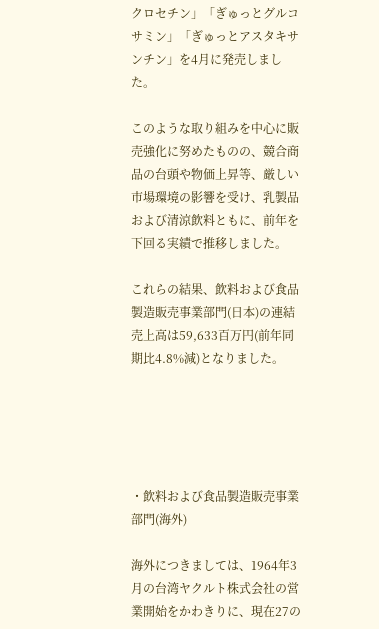クロセチン」「ぎゅっとグルコサミン」「ぎゅっとアスタキサンチン」を4月に発売しました。

このような取り組みを中心に販売強化に努めたものの、競合商品の台頭や物価上昇等、厳しい市場環境の影響を受け、乳製品および清涼飲料ともに、前年を下回る実績で推移しました。

これらの結果、飲料および食品製造販売事業部門(日本)の連結売上高は59,633百万円(前年同期比4.8%減)となりました。





・飲料および食品製造販売事業部門(海外)

海外につきましては、1964年3月の台湾ヤクルト株式会社の営業開始をかわきりに、現在27の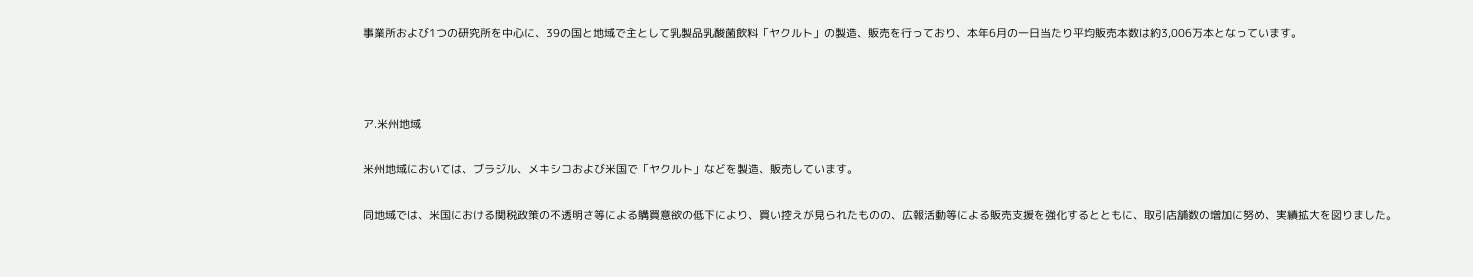事業所および1つの研究所を中心に、39の国と地域で主として乳製品乳酸菌飲料「ヤクルト」の製造、販売を行っており、本年6月の一日当たり平均販売本数は約3,006万本となっています。



ア.米州地域

米州地域においては、ブラジル、メキシコおよび米国で「ヤクルト」などを製造、販売しています。

同地域では、米国における関税政策の不透明さ等による購買意欲の低下により、買い控えが見られたものの、広報活動等による販売支援を強化するとともに、取引店舗数の増加に努め、実績拡大を図りました。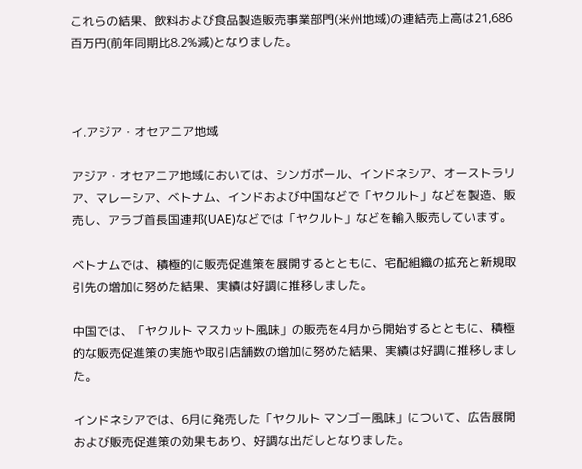これらの結果、飲料および食品製造販売事業部門(米州地域)の連結売上高は21,686百万円(前年同期比8.2%減)となりました。



イ.アジア・オセアニア地域

アジア・オセアニア地域においては、シンガポール、インドネシア、オーストラリア、マレーシア、ベトナム、インドおよび中国などで「ヤクルト」などを製造、販売し、アラブ首長国連邦(UAE)などでは「ヤクルト」などを輸入販売しています。

ベトナムでは、積極的に販売促進策を展開するとともに、宅配組織の拡充と新規取引先の増加に努めた結果、実績は好調に推移しました。

中国では、「ヤクルト マスカット風味」の販売を4月から開始するとともに、積極的な販売促進策の実施や取引店舗数の増加に努めた結果、実績は好調に推移しました。

インドネシアでは、6月に発売した「ヤクルト マンゴー風味」について、広告展開および販売促進策の効果もあり、好調な出だしとなりました。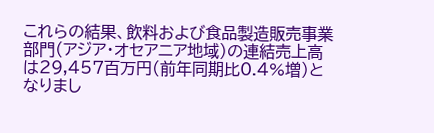これらの結果、飲料および食品製造販売事業部門(アジア・オセアニア地域)の連結売上高は29,457百万円(前年同期比0.4%増)となりまし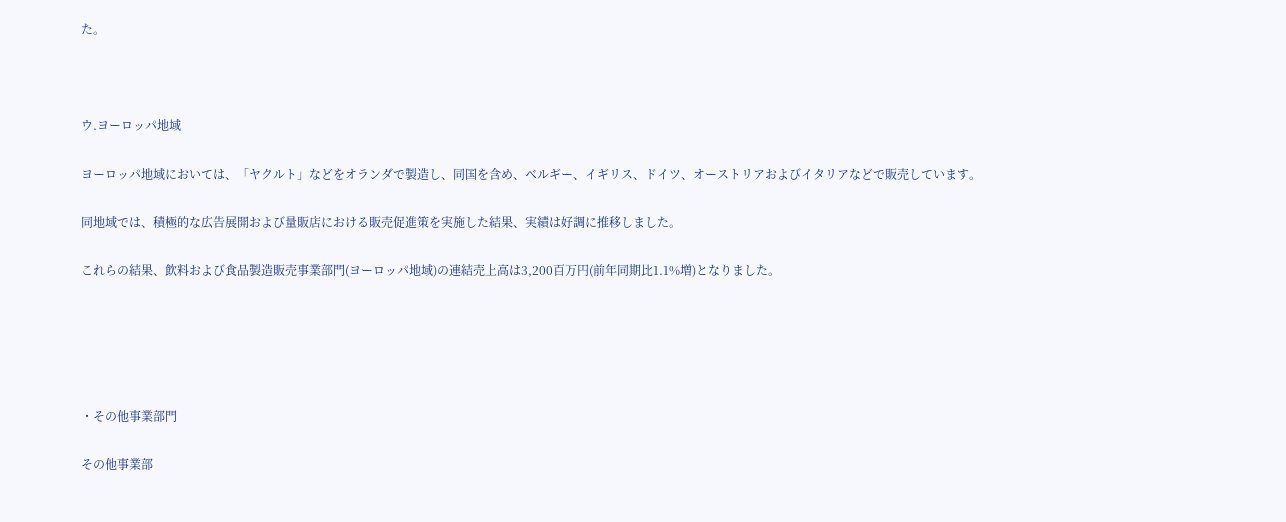た。



ウ.ヨーロッパ地域

ヨーロッパ地域においては、「ヤクルト」などをオランダで製造し、同国を含め、ベルギー、イギリス、ドイツ、オーストリアおよびイタリアなどで販売しています。

同地域では、積極的な広告展開および量販店における販売促進策を実施した結果、実績は好調に推移しました。

これらの結果、飲料および食品製造販売事業部門(ヨーロッパ地域)の連結売上高は3,200百万円(前年同期比1.1%増)となりました。





・その他事業部門

その他事業部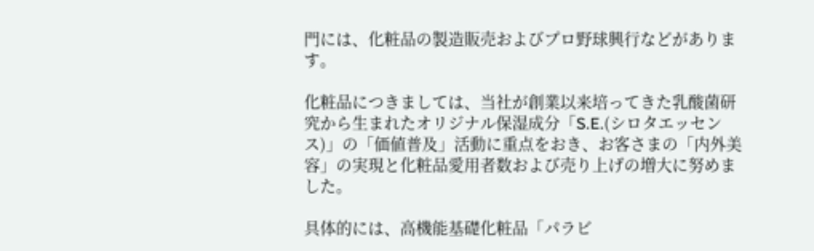門には、化粧品の製造販売およびプロ野球興行などがあります。

化粧品につきましては、当社が創業以来培ってきた乳酸菌研究から生まれたオリジナル保湿成分「S.E.(シロタエッセンス)」の「価値普及」活動に重点をおき、お客さまの「内外美容」の実現と化粧品愛用者数および売り上げの増大に努めました。

具体的には、高機能基礎化粧品「パラビ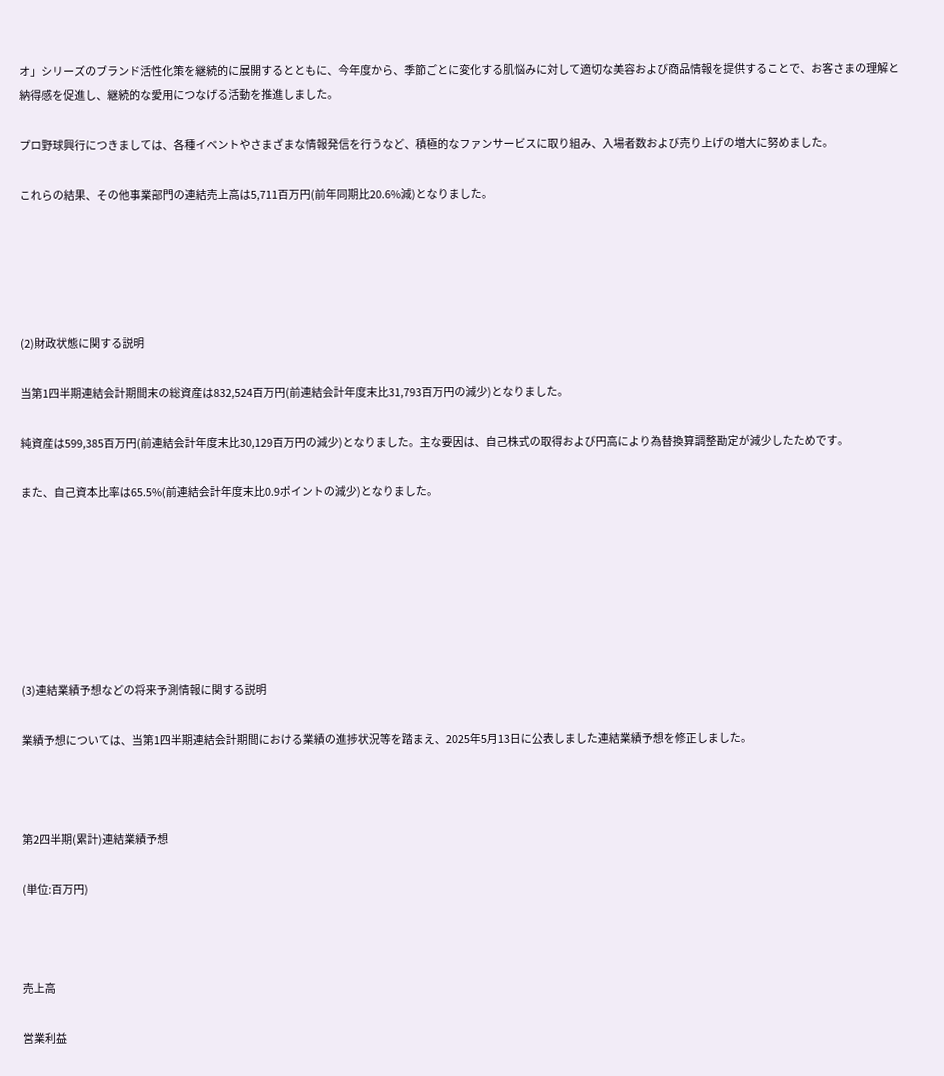オ」シリーズのブランド活性化策を継続的に展開するとともに、今年度から、季節ごとに変化する肌悩みに対して適切な美容および商品情報を提供することで、お客さまの理解と納得感を促進し、継続的な愛用につなげる活動を推進しました。

プロ野球興行につきましては、各種イベントやさまざまな情報発信を行うなど、積極的なファンサービスに取り組み、入場者数および売り上げの増大に努めました。

これらの結果、その他事業部門の連結売上高は5,711百万円(前年同期比20.6%減)となりました。





(2)財政状態に関する説明

当第1四半期連結会計期間末の総資産は832,524百万円(前連結会計年度末比31,793百万円の減少)となりました。

純資産は599,385百万円(前連結会計年度末比30,129百万円の減少)となりました。主な要因は、自己株式の取得および円高により為替換算調整勘定が減少したためです。

また、自己資本比率は65.5%(前連結会計年度末比0.9ポイントの減少)となりました。







(3)連結業績予想などの将来予測情報に関する説明

業績予想については、当第1四半期連結会計期間における業績の進捗状況等を踏まえ、2025年5月13日に公表しました連結業績予想を修正しました。



第2四半期(累計)連結業績予想

(単位:百万円)



売上高

営業利益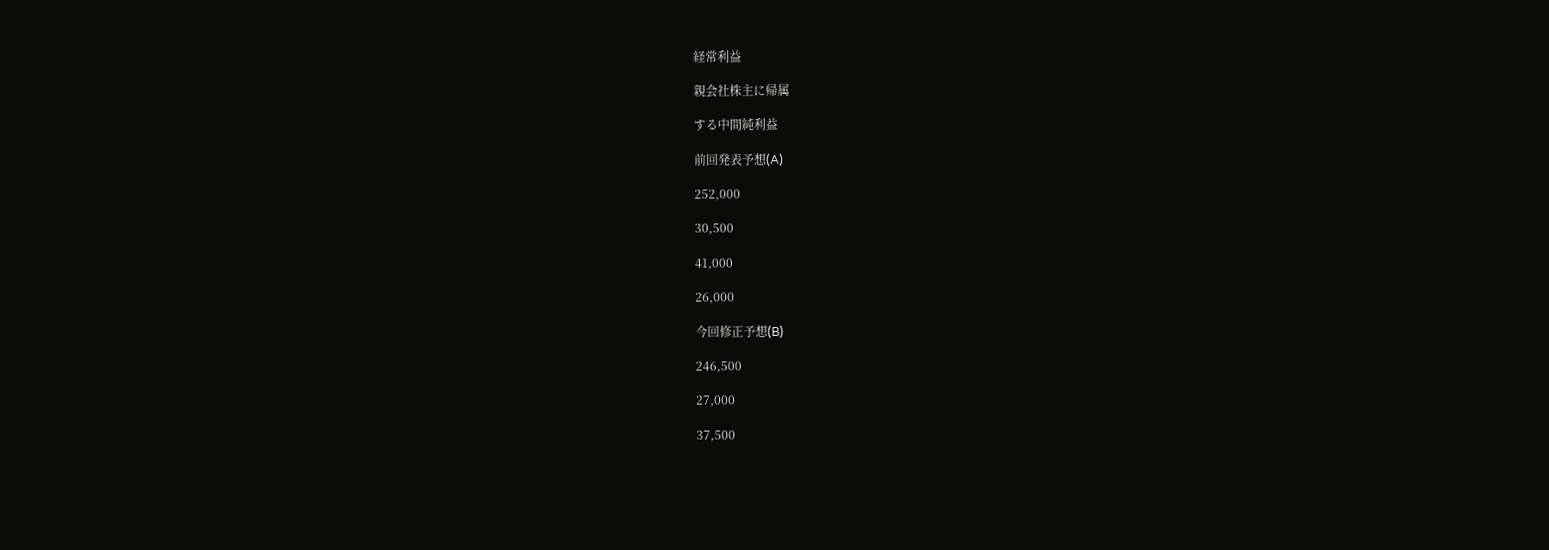経常利益

親会社株主に帰属

する中間純利益

前回発表予想(A)

252,000

30,500

41,000

26,000

今回修正予想(B)

246,500

27,000

37,500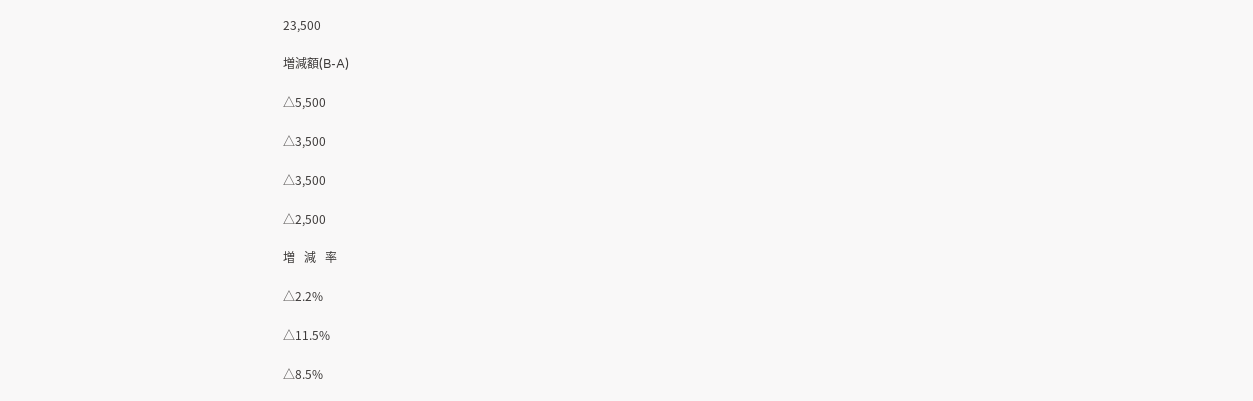23,500

増減額(B-A)

△5,500

△3,500

△3,500

△2,500

増   減   率

△2.2%

△11.5%

△8.5%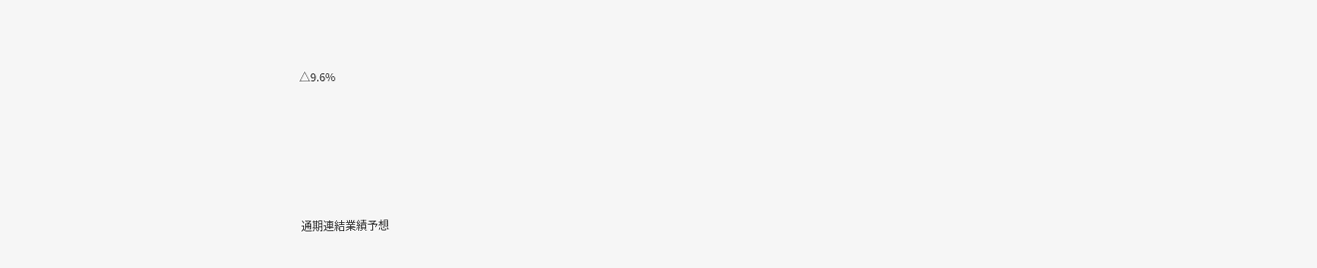△9.6%





通期連結業績予想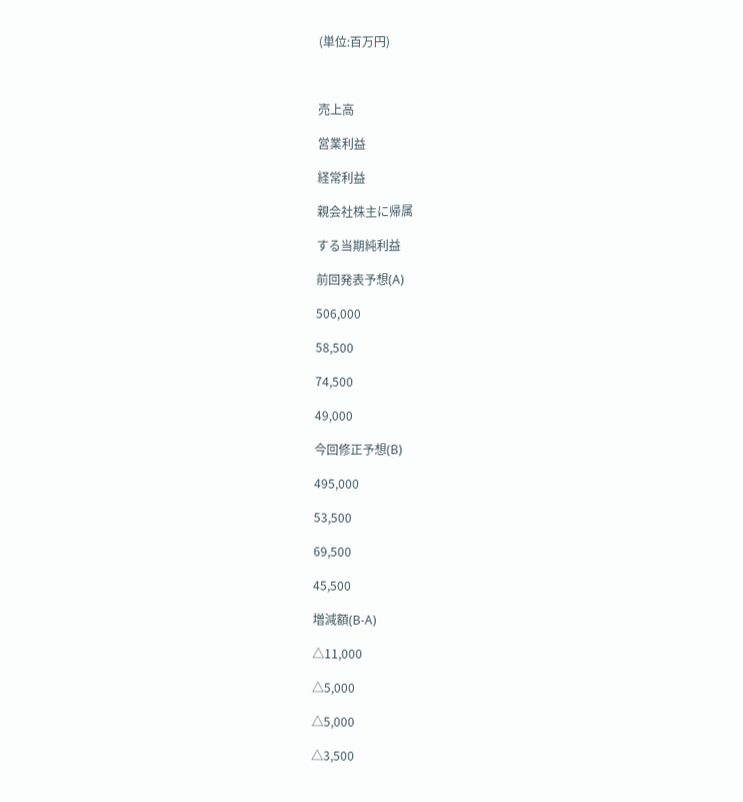(単位:百万円)



売上高

営業利益

経常利益

親会社株主に帰属

する当期純利益

前回発表予想(A)

506,000

58,500

74,500

49,000

今回修正予想(B)

495,000

53,500

69,500

45,500

増減額(B-A)

△11,000

△5,000

△5,000

△3,500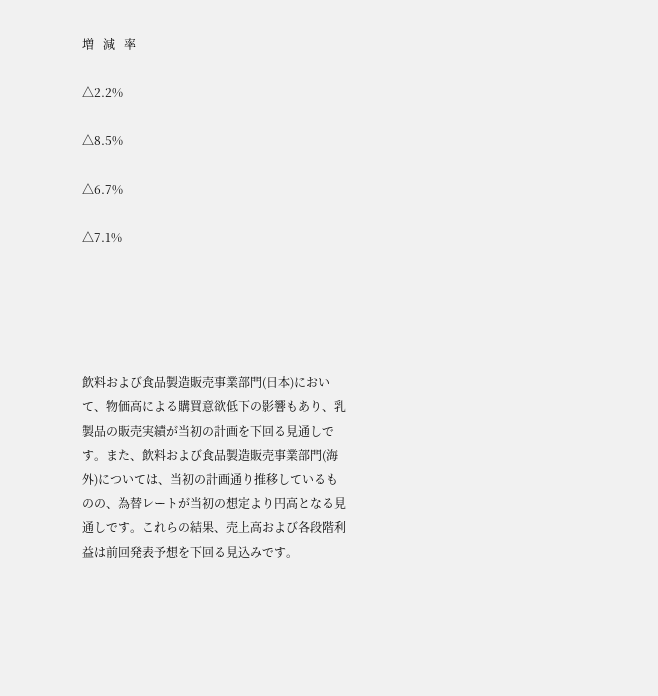増   減   率

△2.2%

△8.5%

△6.7%

△7.1%





飲料および食品製造販売事業部門(日本)において、物価高による購買意欲低下の影響もあり、乳製品の販売実績が当初の計画を下回る見通しです。また、飲料および食品製造販売事業部門(海外)については、当初の計画通り推移しているものの、為替レートが当初の想定より円高となる見通しです。これらの結果、売上高および各段階利益は前回発表予想を下回る見込みです。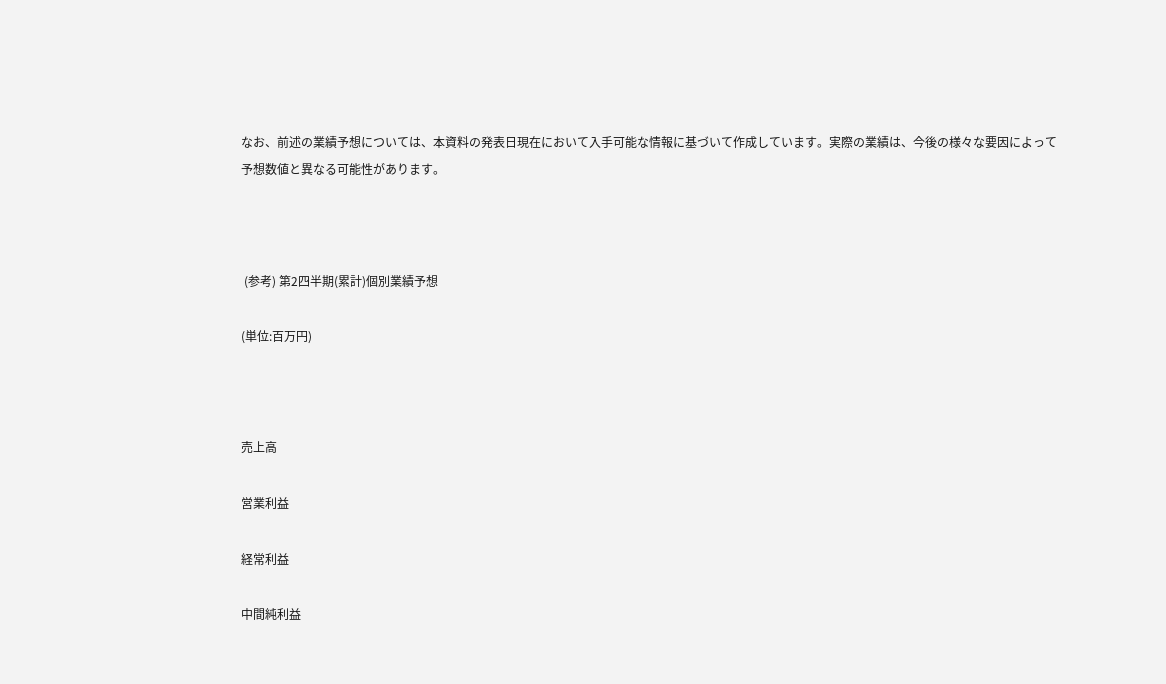なお、前述の業績予想については、本資料の発表日現在において入手可能な情報に基づいて作成しています。実際の業績は、今後の様々な要因によって予想数値と異なる可能性があります。



 (参考) 第2四半期(累計)個別業績予想

(単位:百万円)



売上高

営業利益

経常利益

中間純利益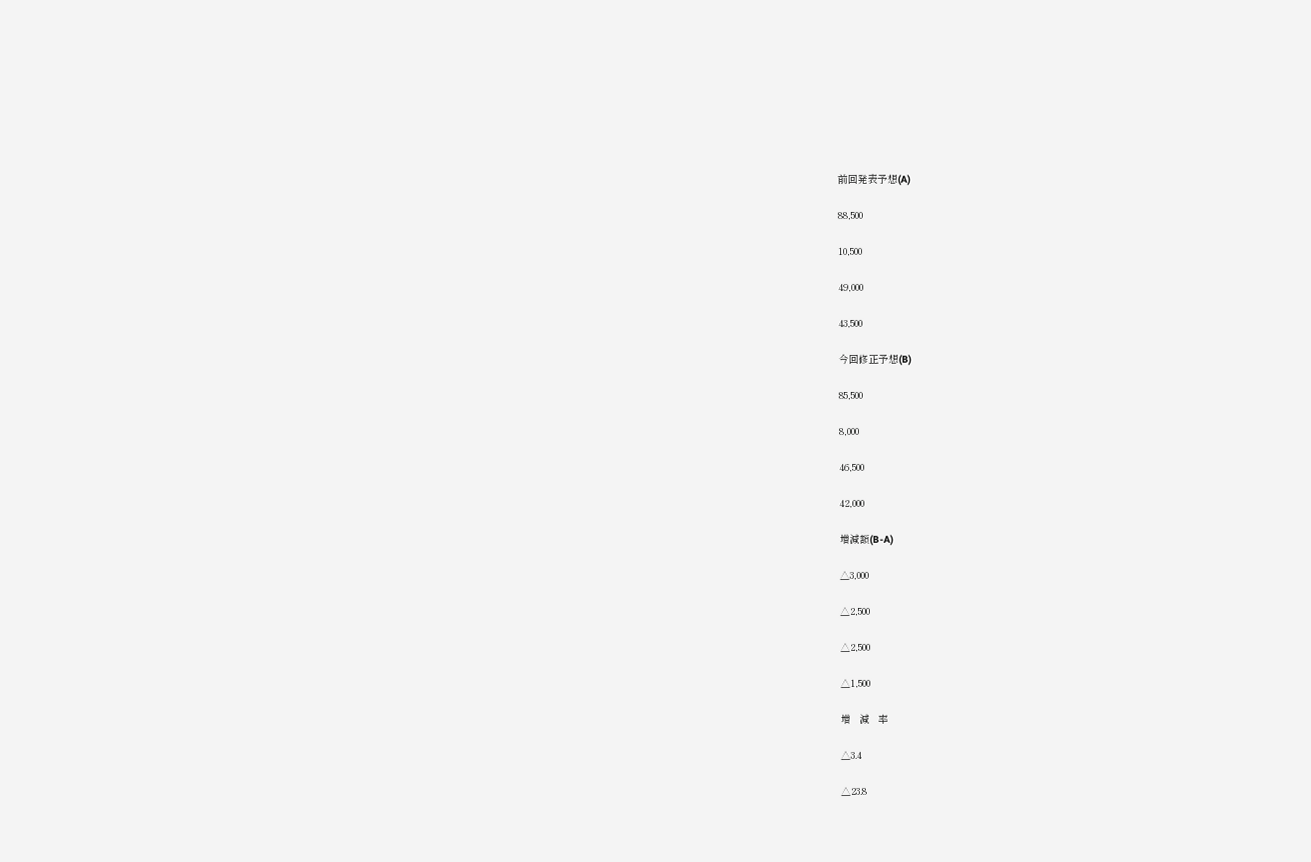前回発表予想(A)

88,500

10,500

49,000

43,500

今回修正予想(B)

85,500

8,000

46,500

42,000

増減額(B-A)

△3,000

△2,500

△2,500

△1,500

増   減   率

△3.4

△23.8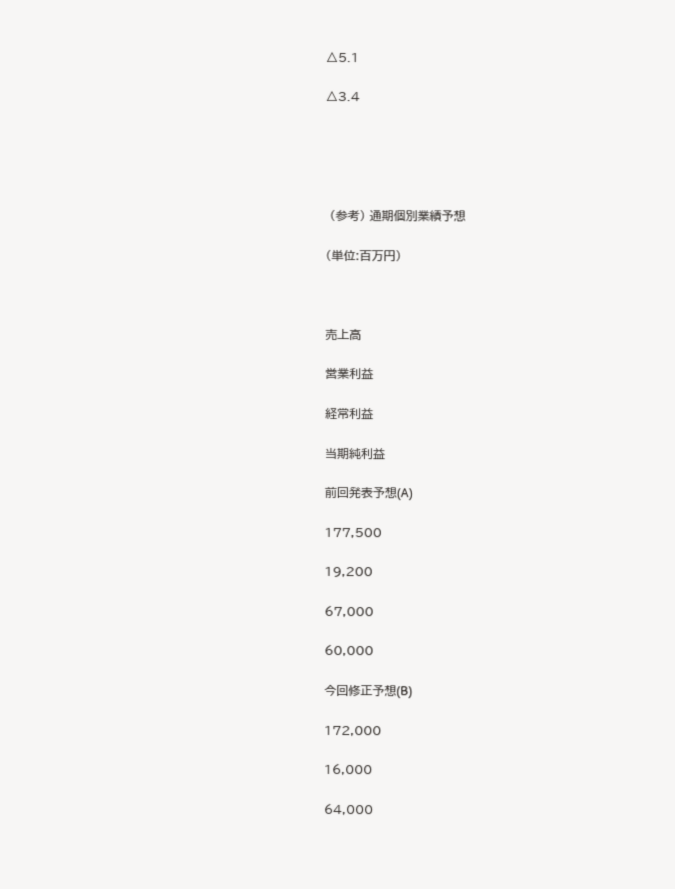△5.1

△3.4





 (参考) 通期個別業績予想

(単位:百万円)



売上高

営業利益

経常利益

当期純利益

前回発表予想(A)

177,500

19,200

67,000

60,000

今回修正予想(B)

172,000

16,000

64,000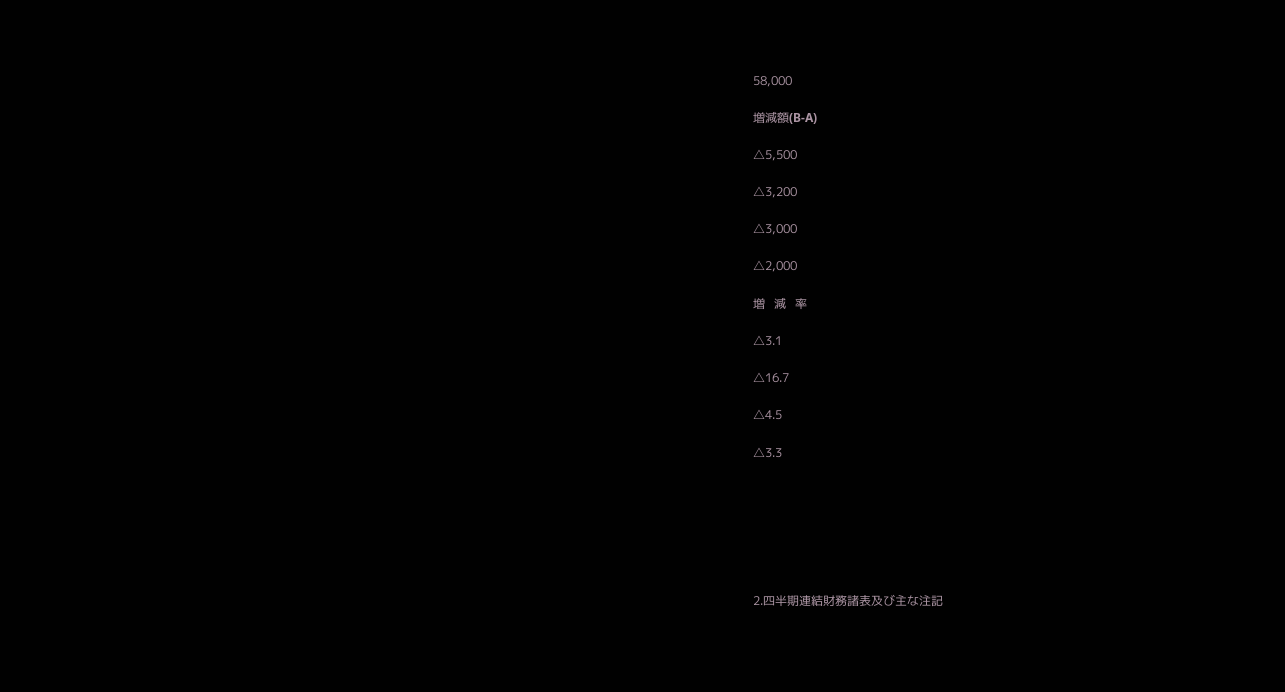58,000

増減額(B-A)

△5,500

△3,200

△3,000

△2,000

増   減   率

△3.1

△16.7

△4.5

△3.3







2.四半期連結財務諸表及び主な注記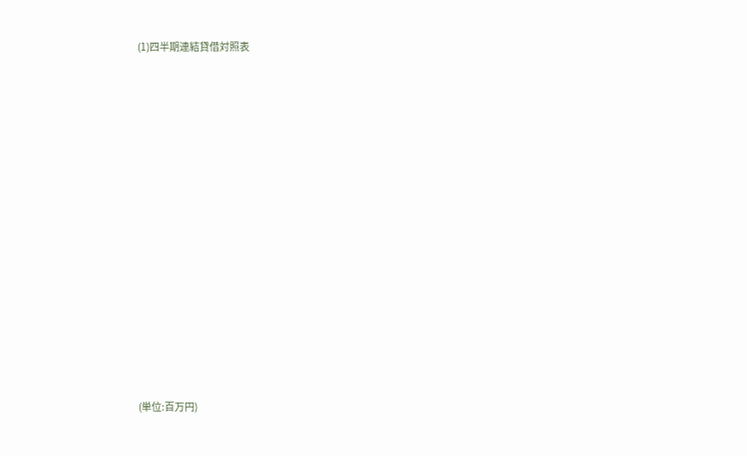(1)四半期連結貸借対照表























(単位:百万円)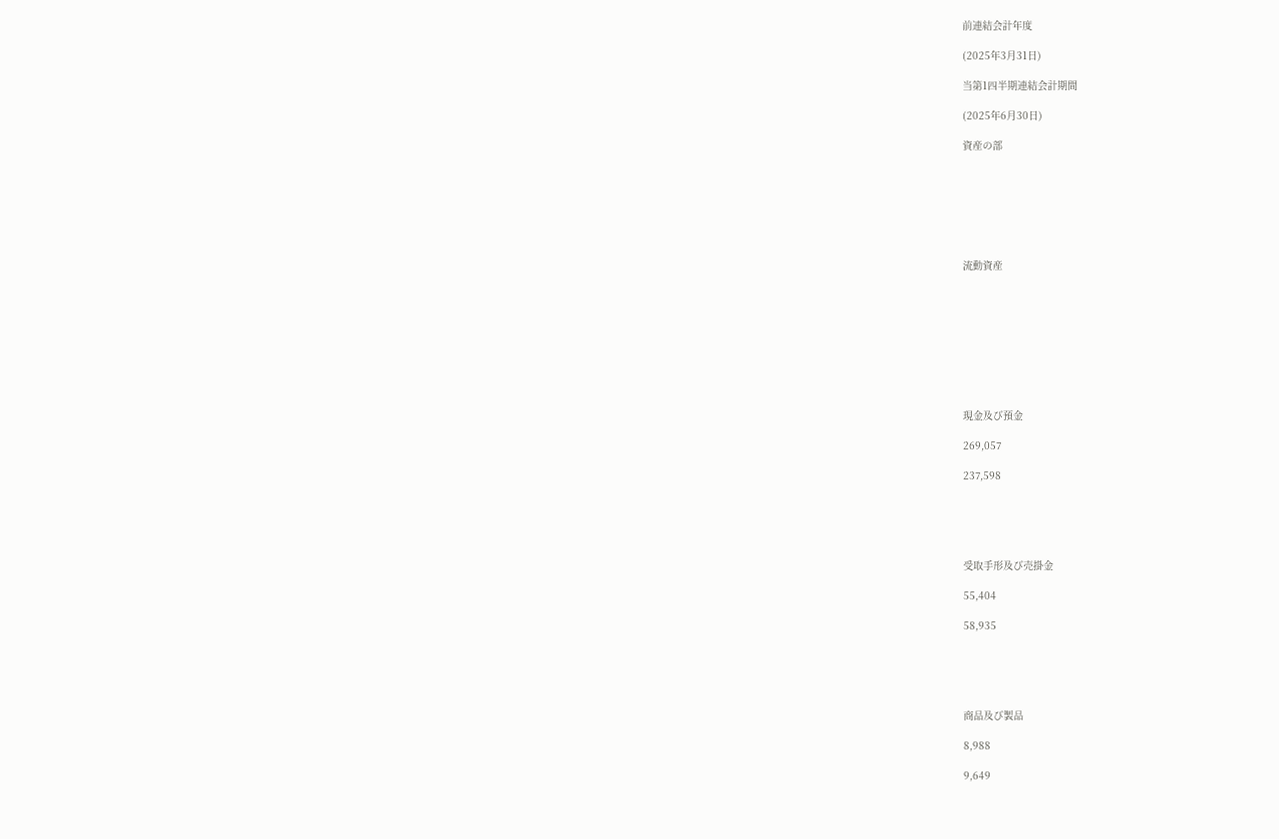前連結会計年度

(2025年3月31日)

当第1四半期連結会計期間

(2025年6月30日)

資産の部







流動資産









現金及び預金

269,057

237,598





受取手形及び売掛金

55,404

58,935





商品及び製品

8,988

9,649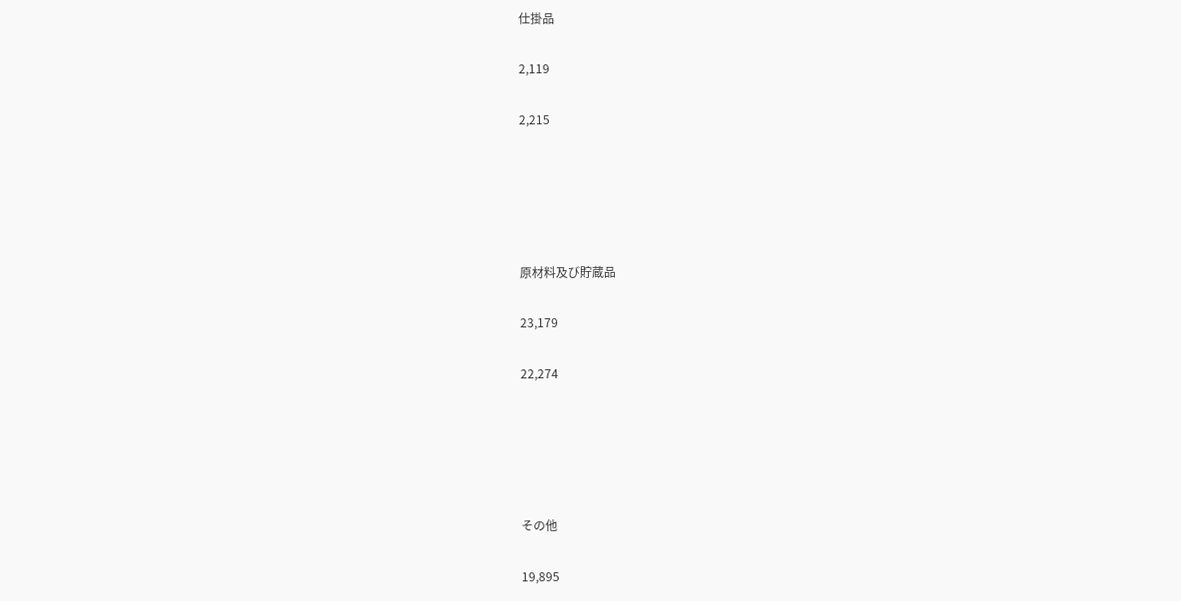仕掛品

2,119

2,215





原材料及び貯蔵品

23,179

22,274





その他

19,895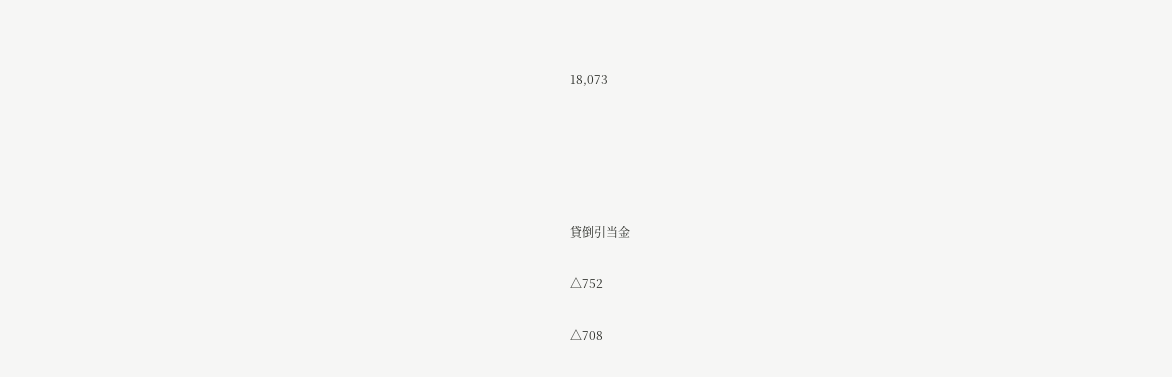18,073





貸倒引当金

△752

△708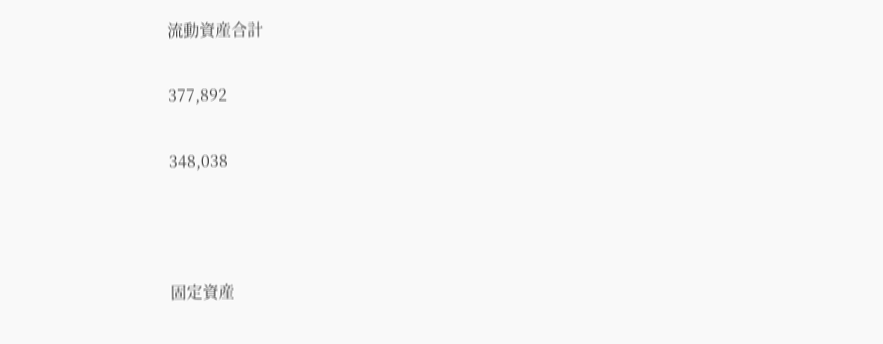流動資産合計

377,892

348,038



固定資産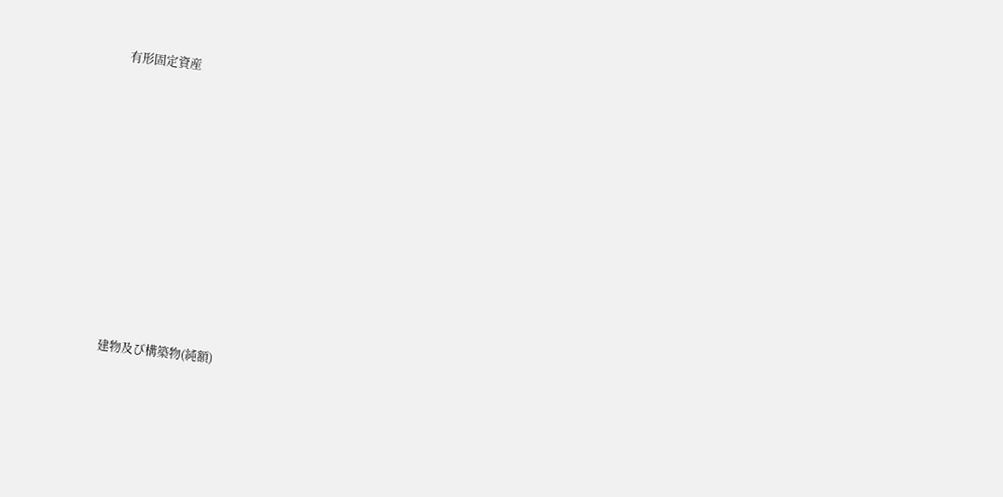有形固定資産











建物及び構築物(純額)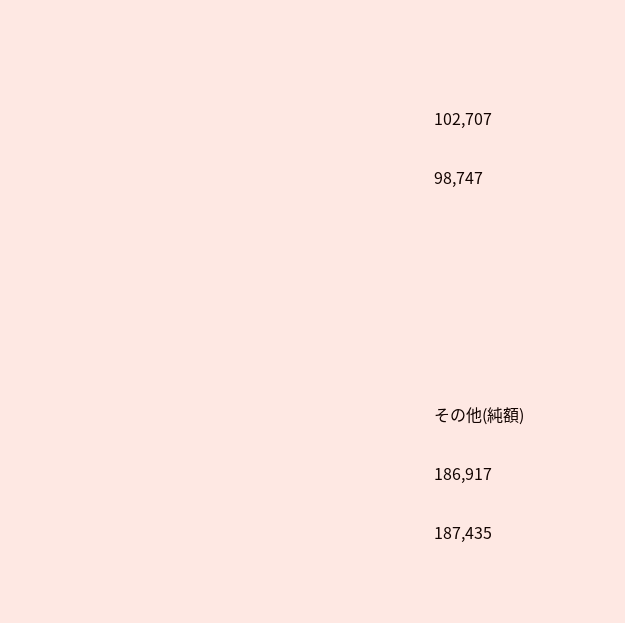102,707

98,747







その他(純額)

186,917

187,435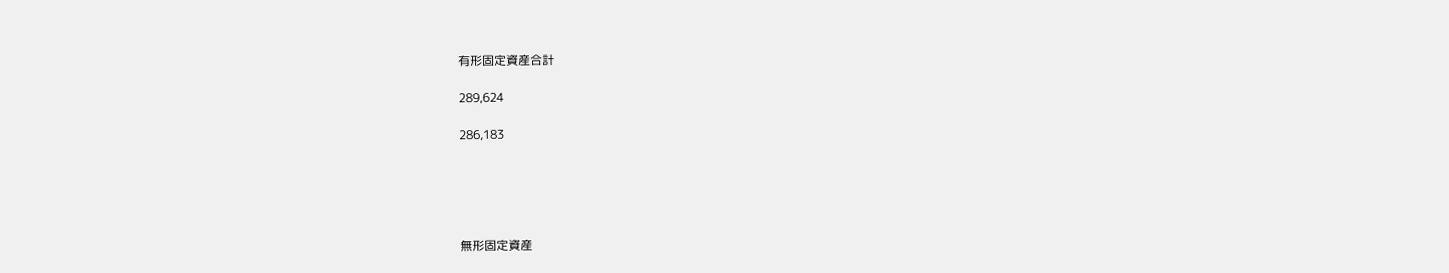有形固定資産合計

289,624

286,183





無形固定資産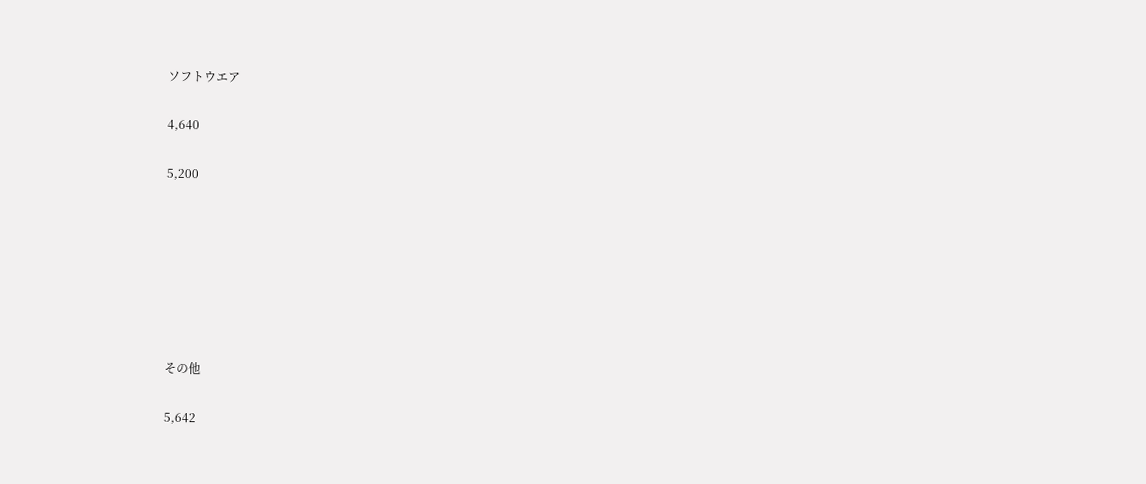ソフトウエア

4,640

5,200







その他

5,642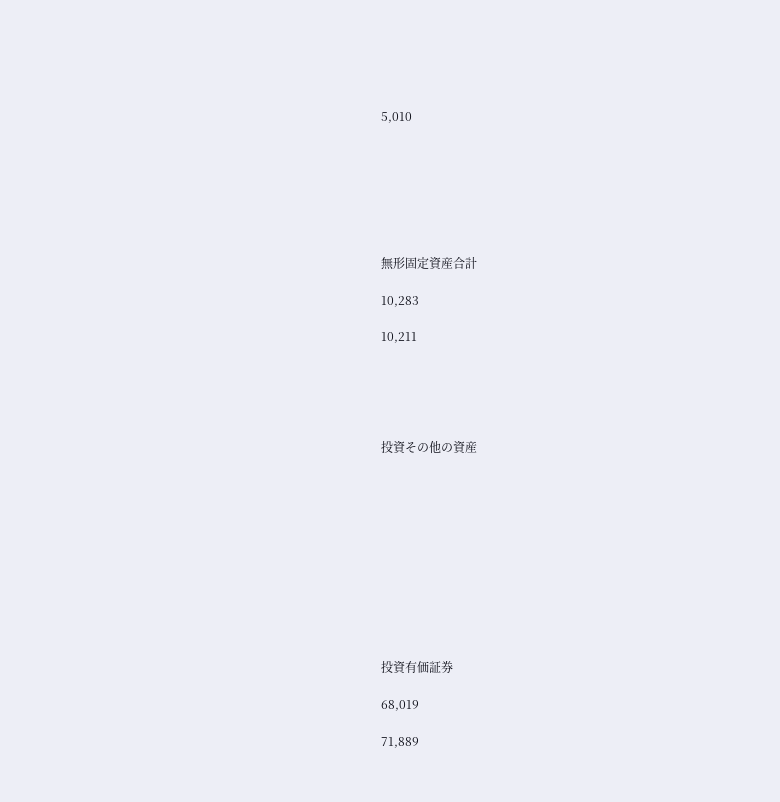5,010







無形固定資産合計

10,283

10,211





投資その他の資産











投資有価証券

68,019

71,889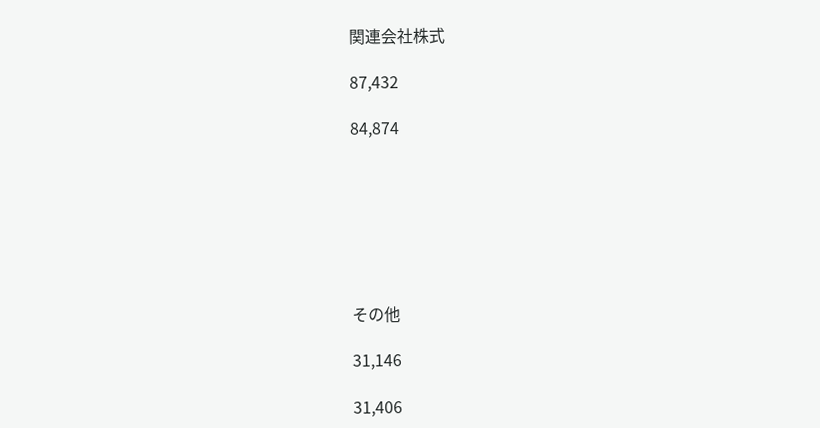関連会社株式

87,432

84,874







その他

31,146

31,406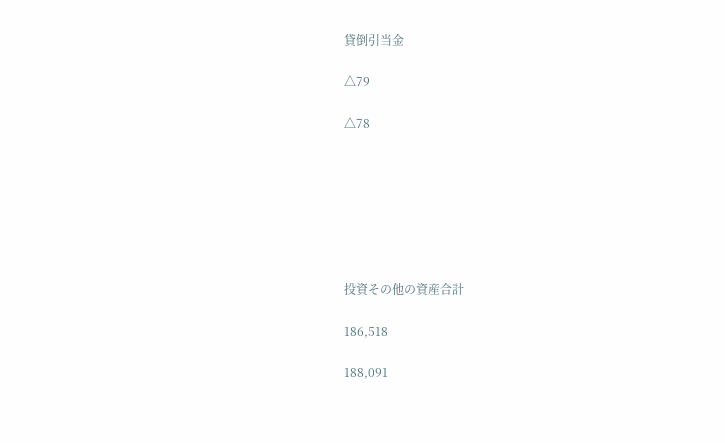貸倒引当金

△79

△78







投資その他の資産合計

186,518

188,091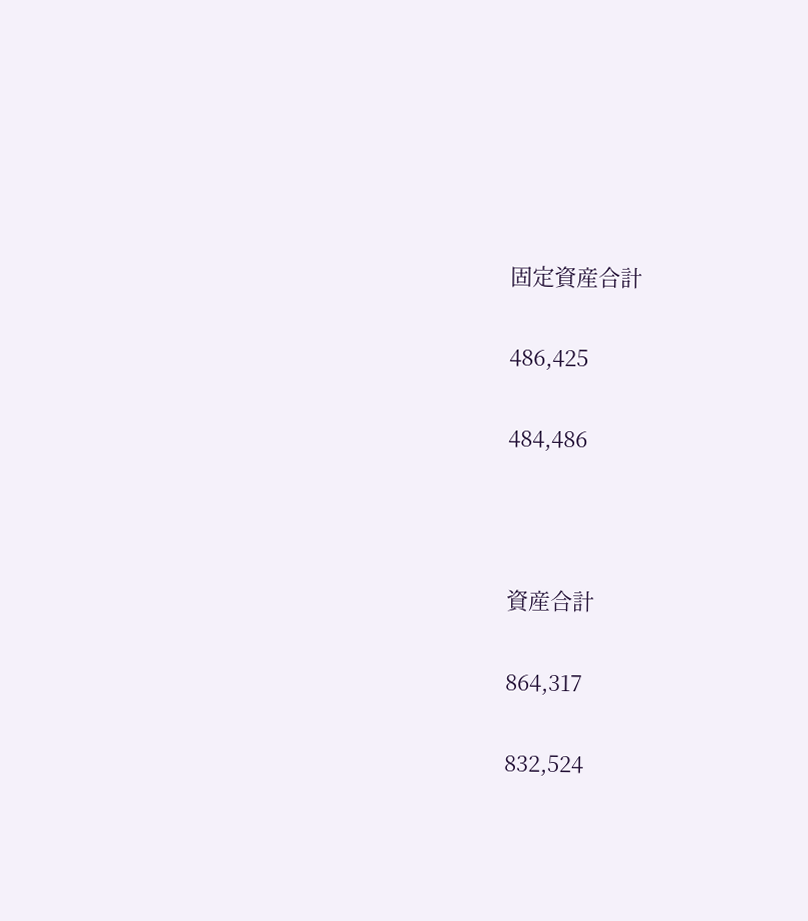固定資産合計

486,425

484,486



資産合計

864,317

832,524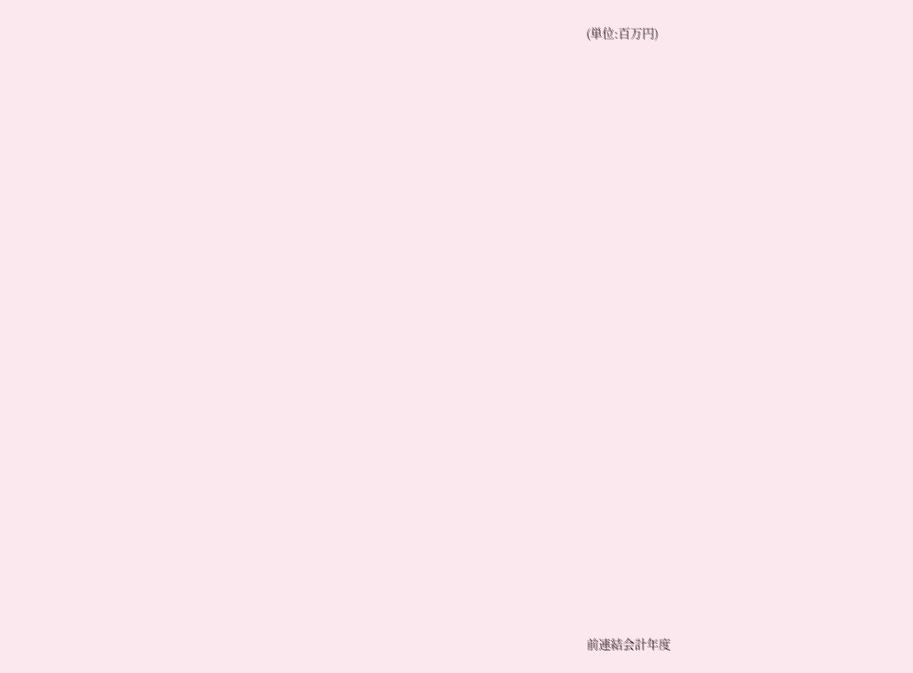(単位:百万円)





















前連結会計年度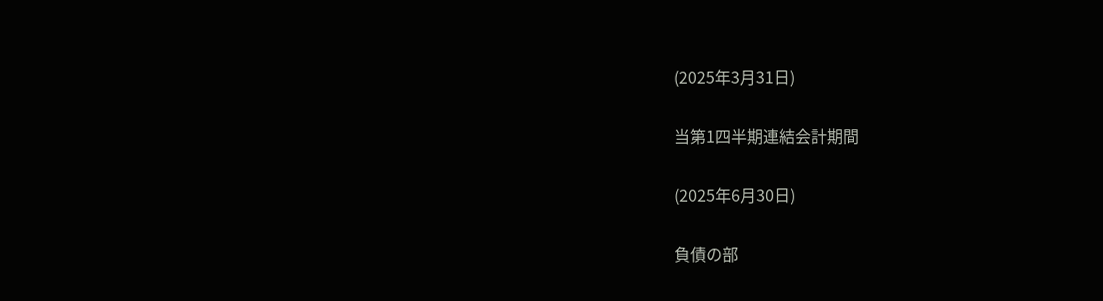(2025年3月31日)

当第1四半期連結会計期間

(2025年6月30日)

負債の部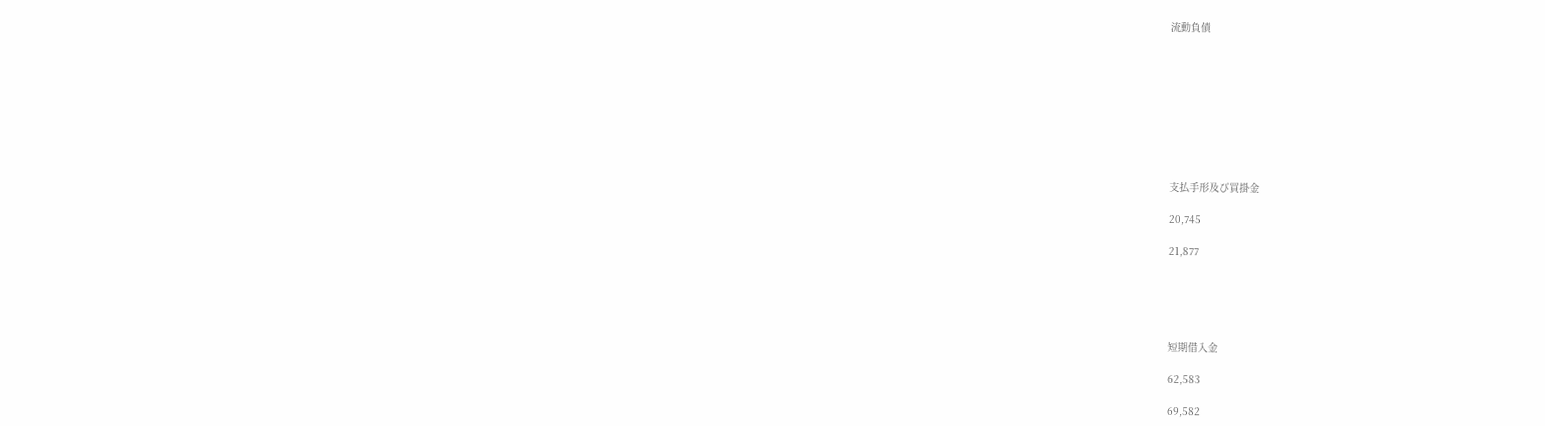流動負債









支払手形及び買掛金

20,745

21,877





短期借入金

62,583

69,582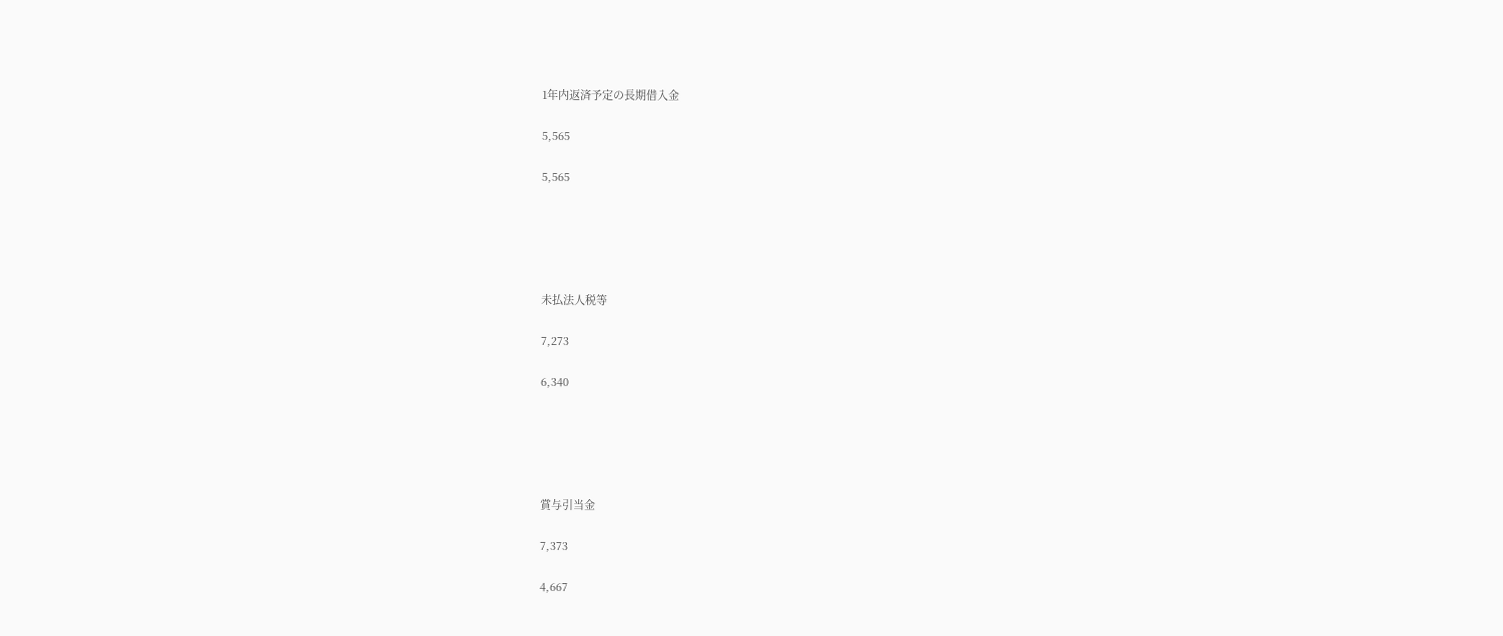1年内返済予定の長期借入金

5,565

5,565





未払法人税等

7,273

6,340





賞与引当金

7,373

4,667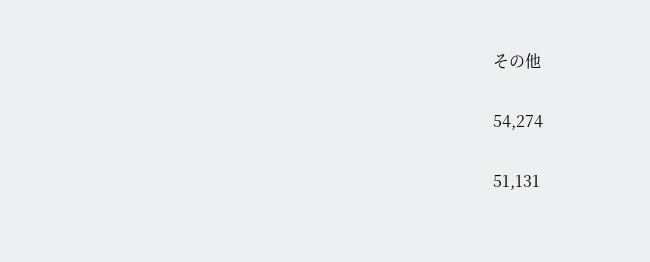その他

54,274

51,131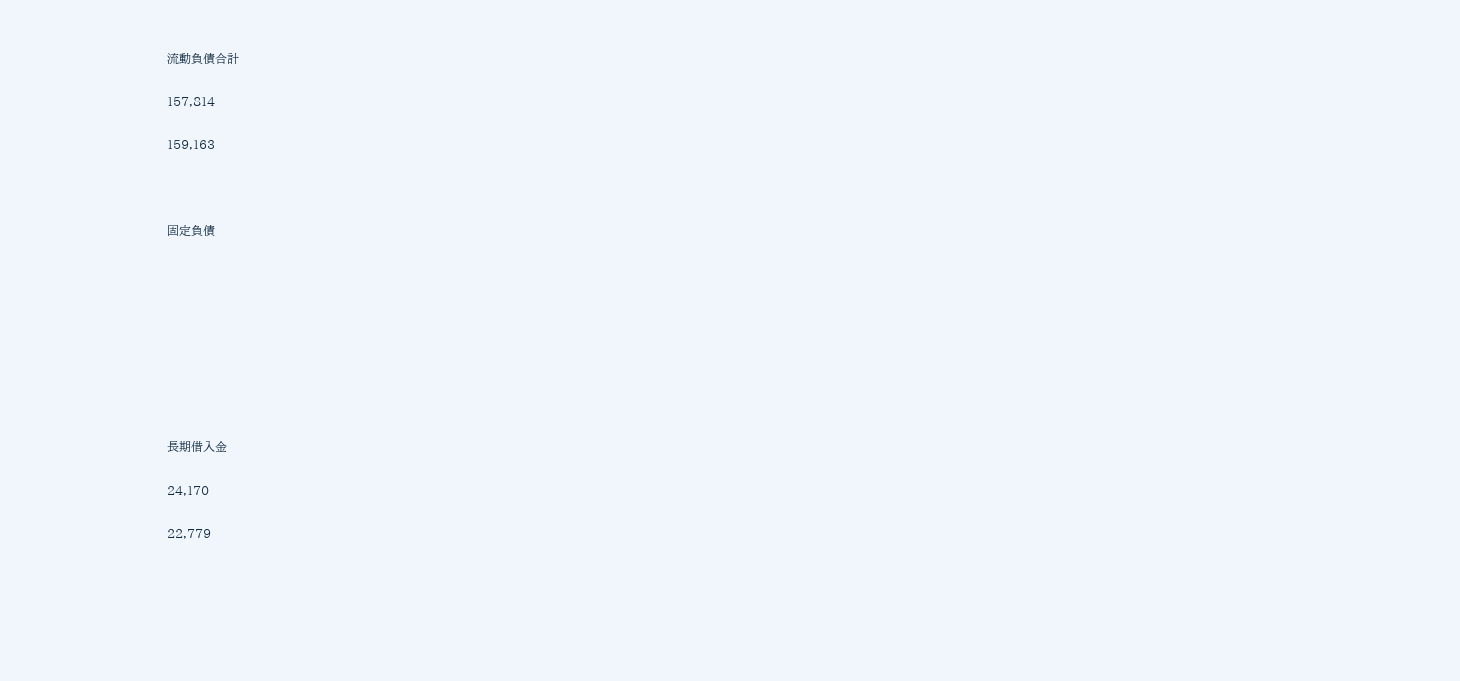流動負債合計

157,814

159,163



固定負債









長期借入金

24,170

22,779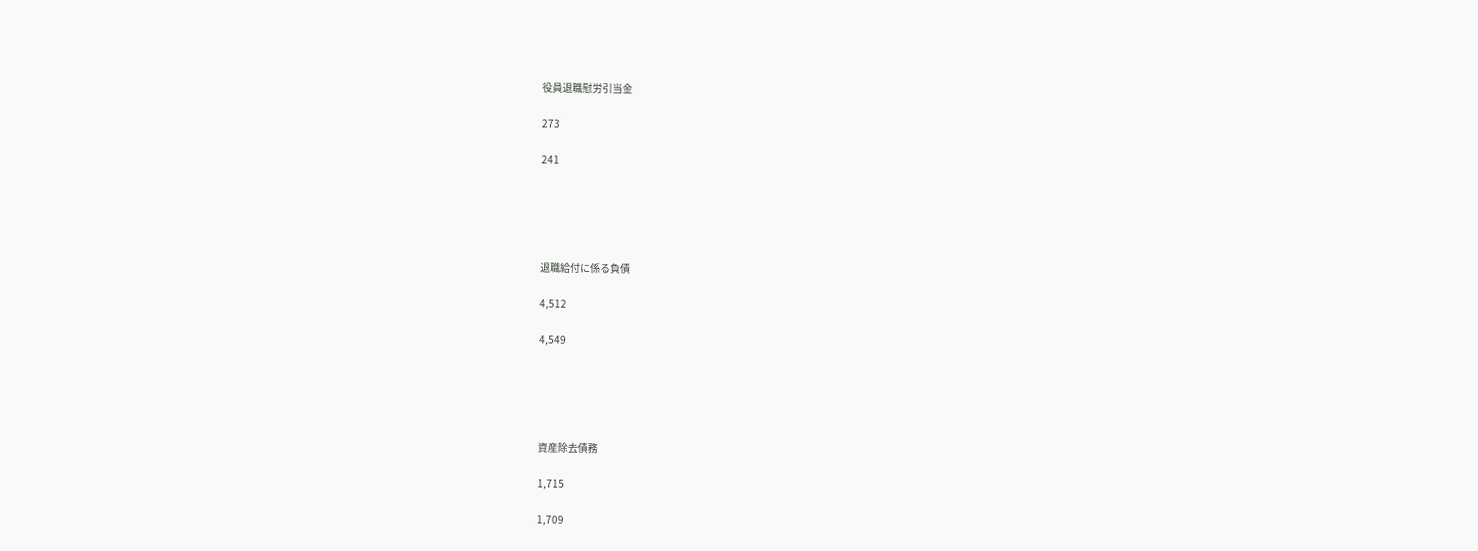役員退職慰労引当金

273

241





退職給付に係る負債

4,512

4,549





資産除去債務

1,715

1,709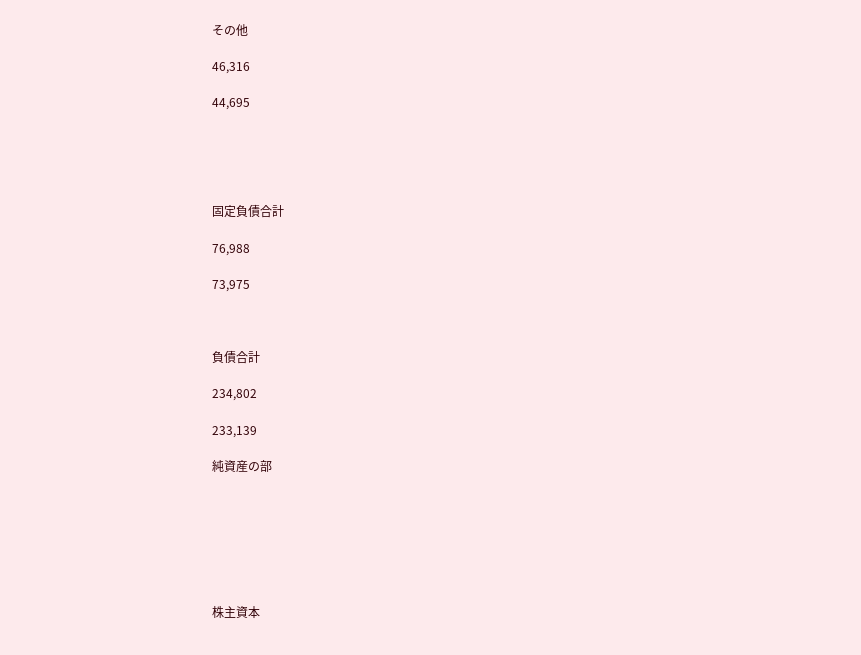その他

46,316

44,695





固定負債合計

76,988

73,975



負債合計

234,802

233,139

純資産の部







株主資本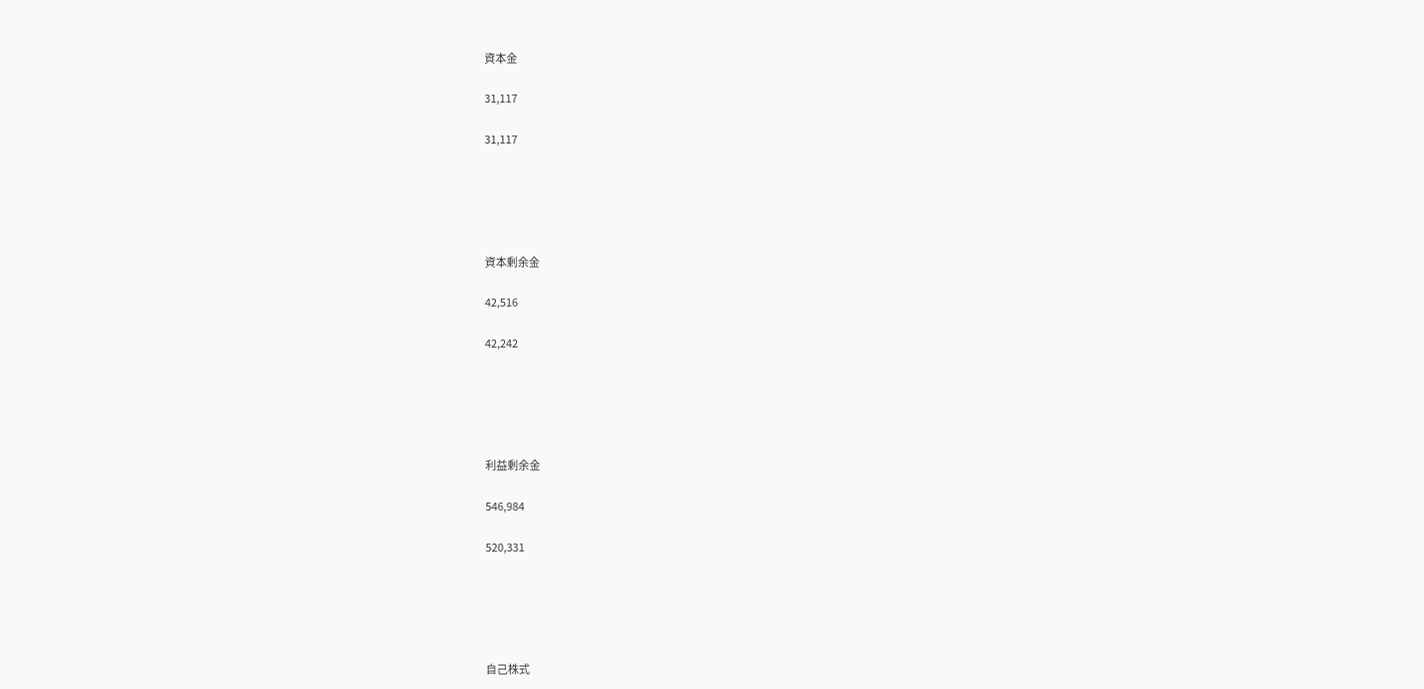資本金

31,117

31,117





資本剰余金

42,516

42,242





利益剰余金

546,984

520,331





自己株式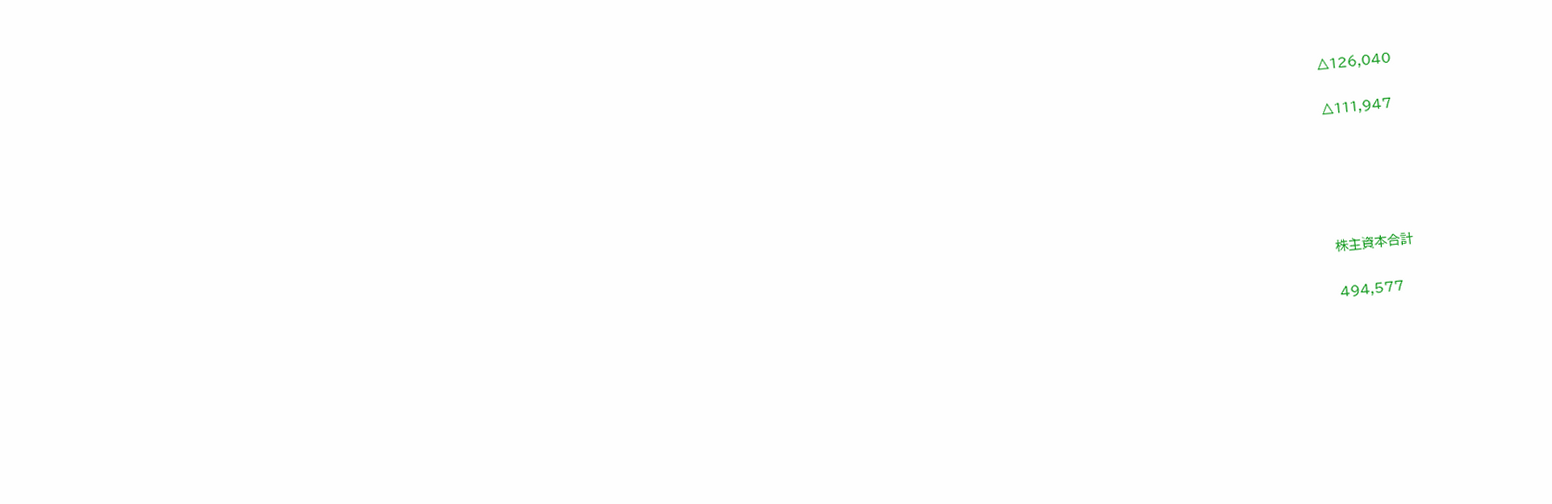△126,040

△111,947





株主資本合計

494,577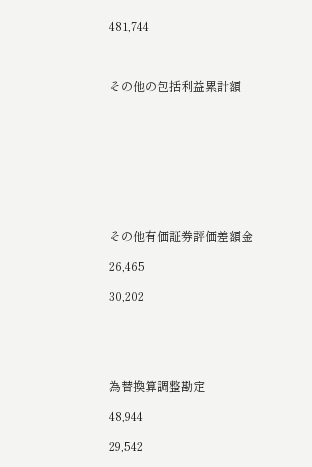481,744



その他の包括利益累計額









その他有価証券評価差額金

26,465

30,202





為替換算調整勘定

48,944

29,542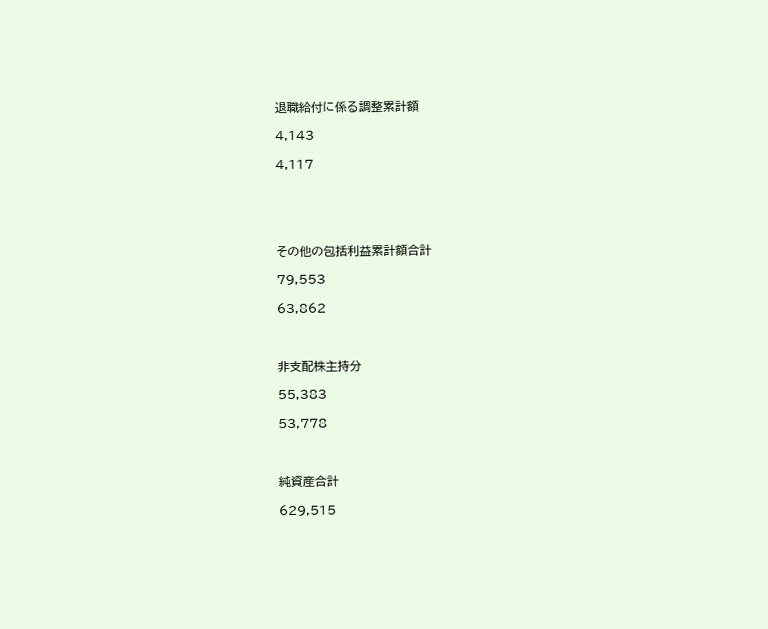退職給付に係る調整累計額

4,143

4,117





その他の包括利益累計額合計

79,553

63,862



非支配株主持分

55,383

53,778



純資産合計

629,515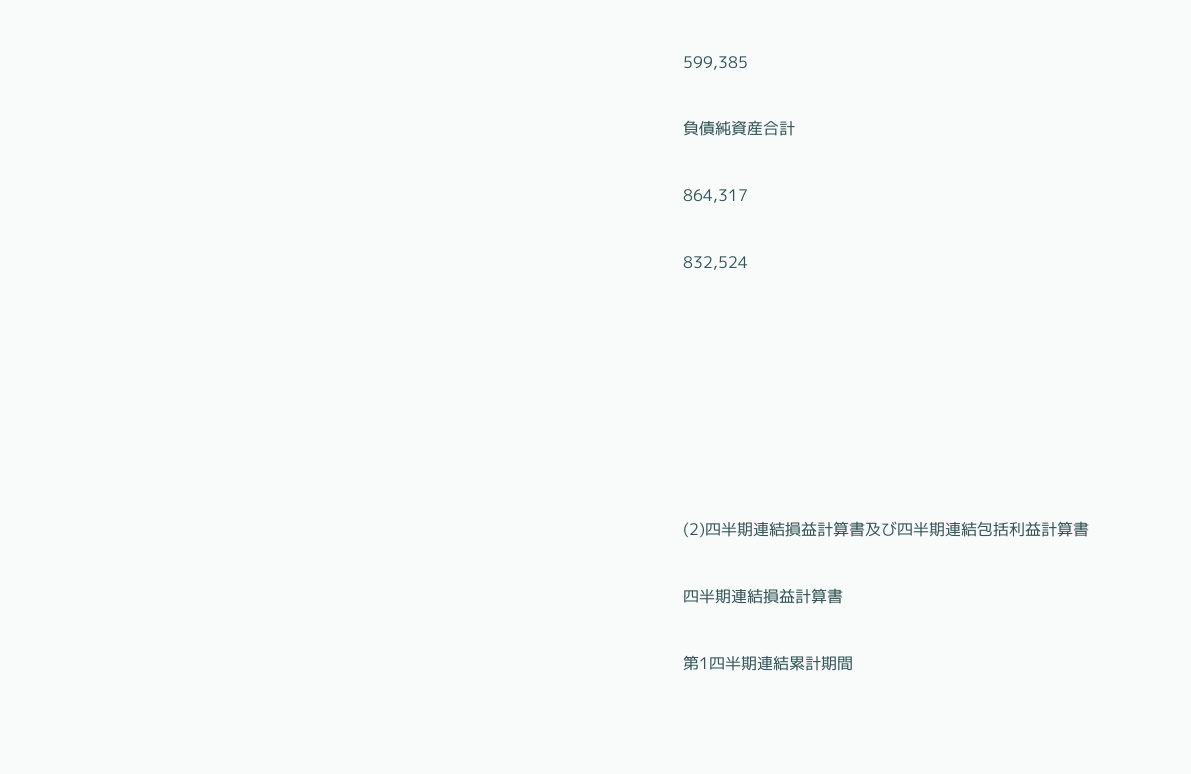599,385

負債純資産合計

864,317

832,524







(2)四半期連結損益計算書及び四半期連結包括利益計算書

四半期連結損益計算書

第1四半期連結累計期間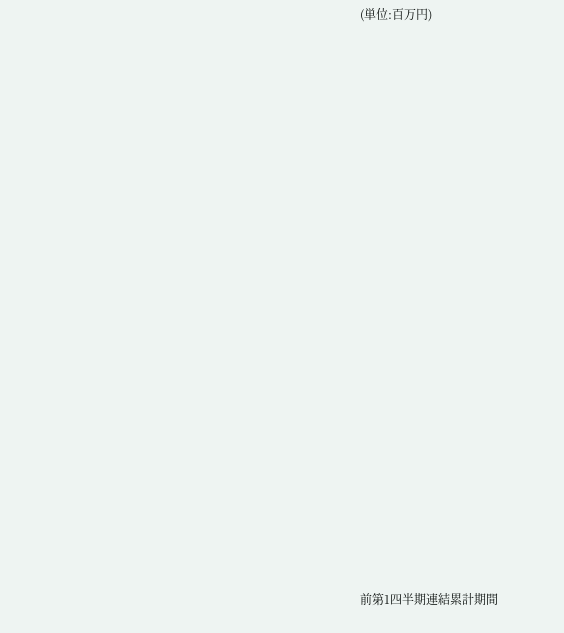(単位:百万円)





















前第1四半期連結累計期間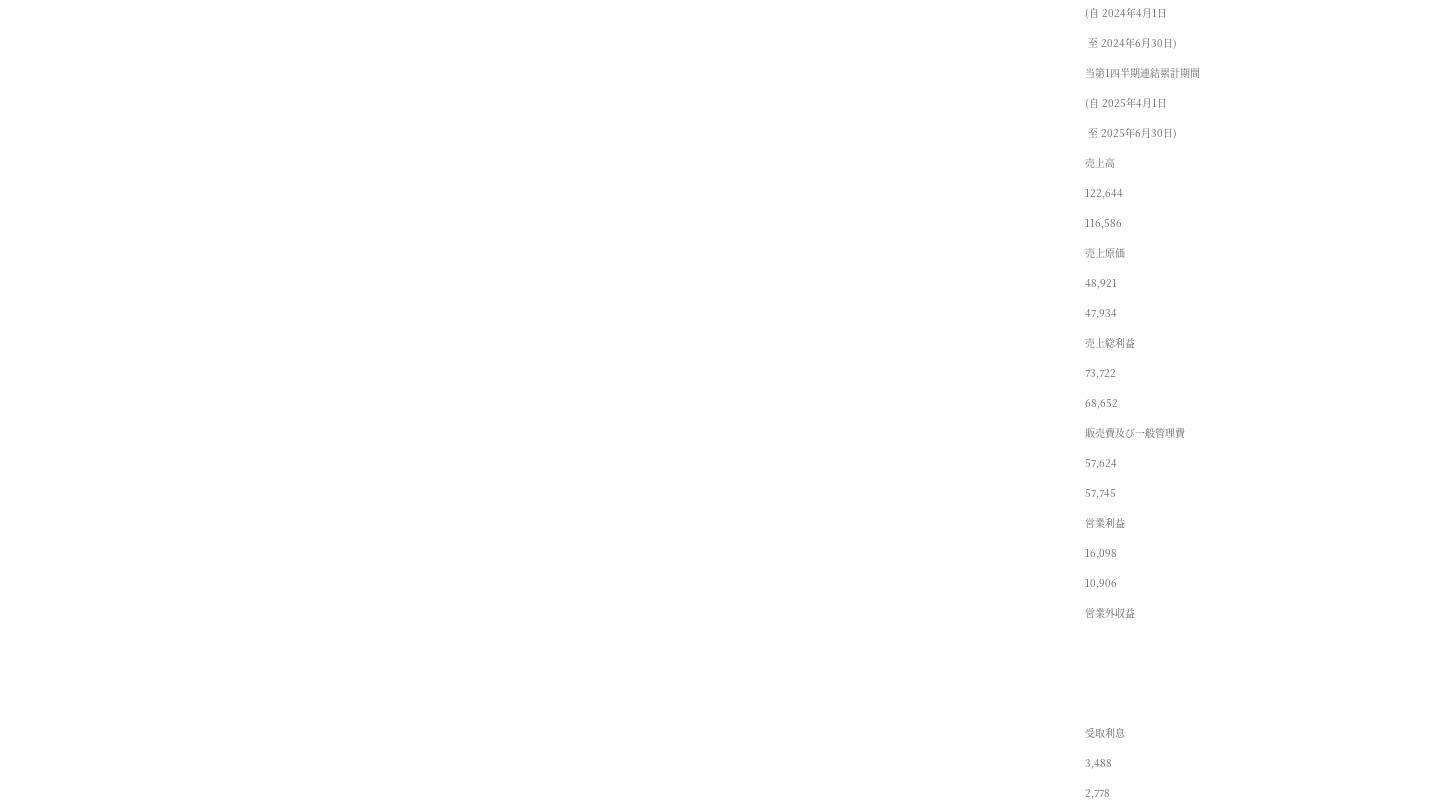(自 2024年4月1日

 至 2024年6月30日)

当第1四半期連結累計期間

(自 2025年4月1日

 至 2025年6月30日)

売上高

122,644

116,586

売上原価

48,921

47,934

売上総利益

73,722

68,652

販売費及び一般管理費

57,624

57,745

営業利益

16,098

10,906

営業外収益







受取利息

3,488

2,778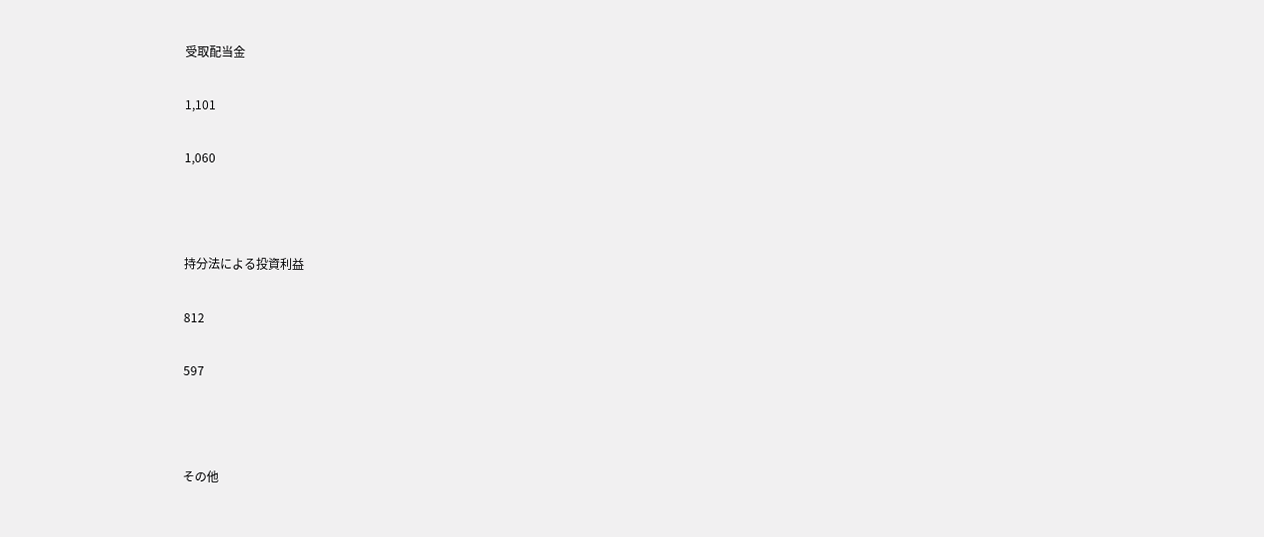受取配当金

1,101

1,060



持分法による投資利益

812

597



その他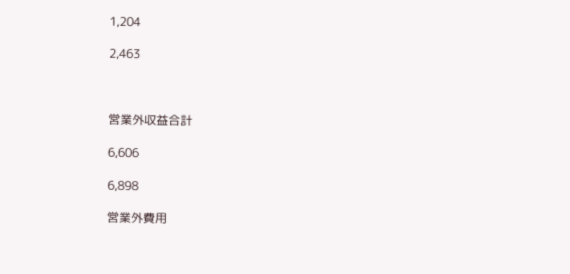1,204

2,463



営業外収益合計

6,606

6,898

営業外費用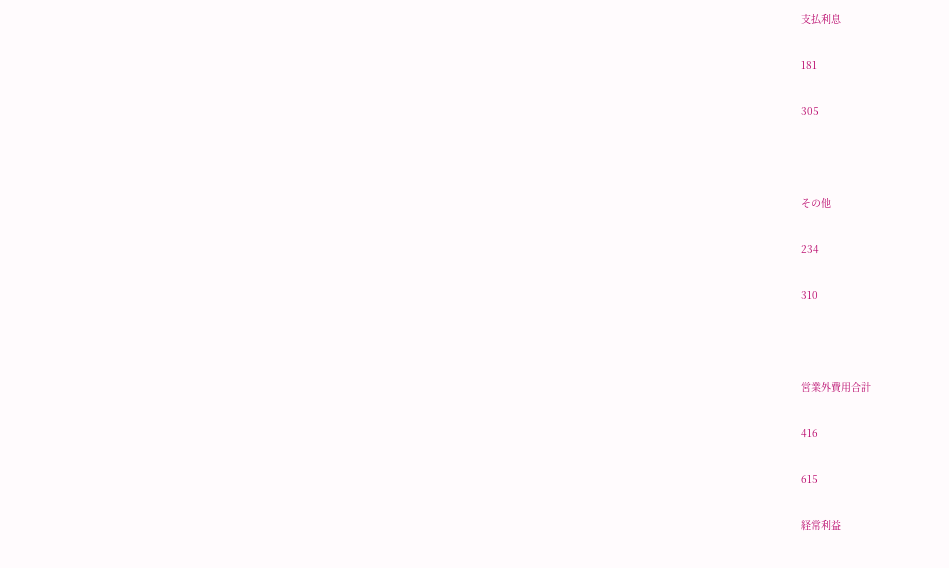支払利息

181

305



その他

234

310



営業外費用合計

416

615

経常利益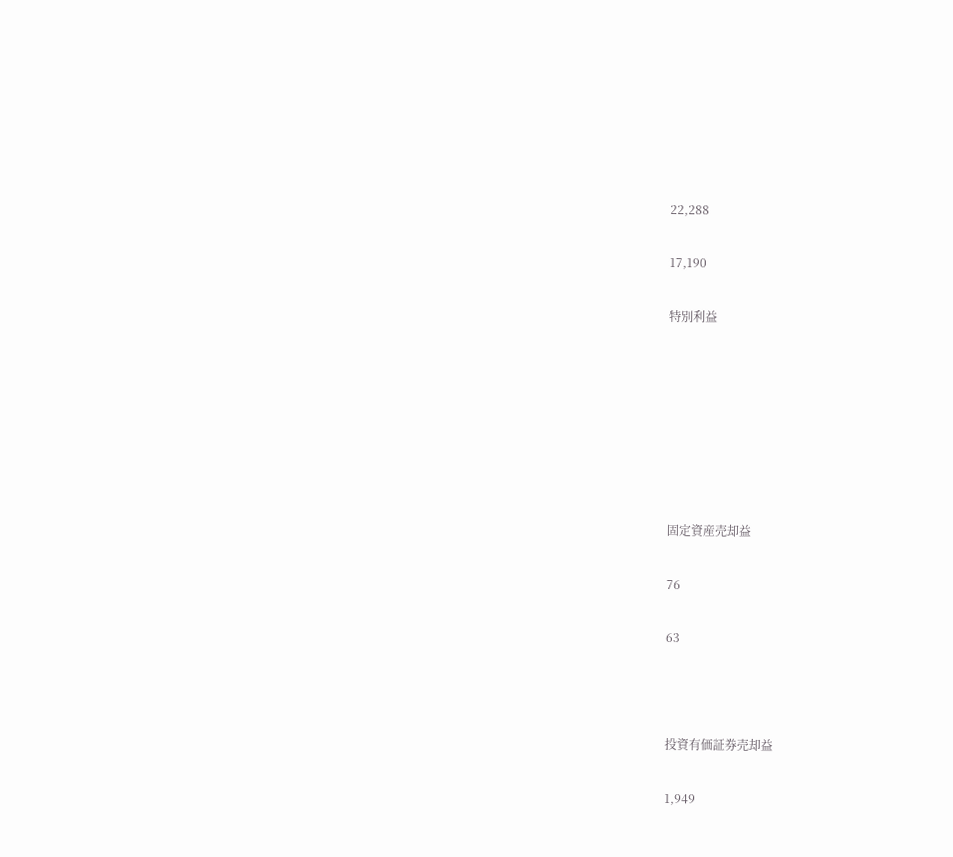22,288

17,190

特別利益







固定資産売却益

76

63



投資有価証券売却益

1,949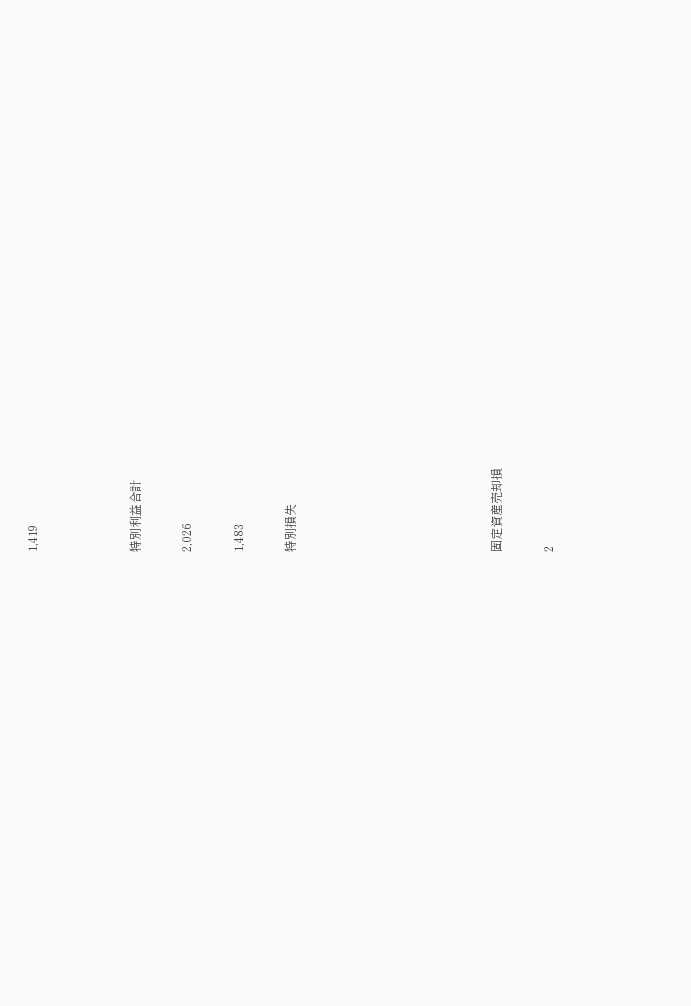1,419



特別利益合計

2,026

1,483

特別損失







固定資産売却損

2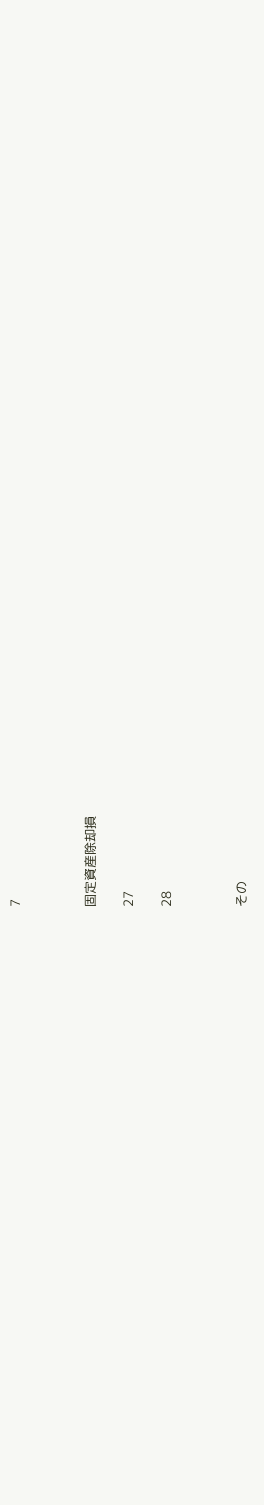7



固定資産除却損

27

28



その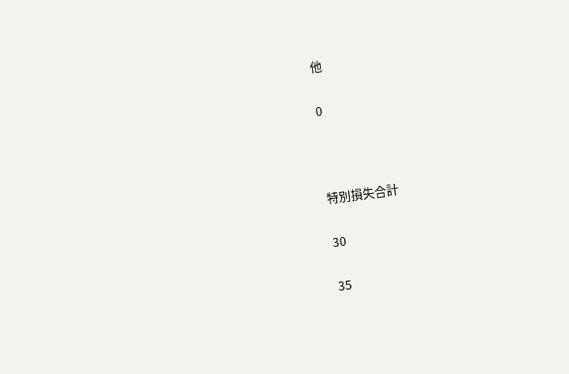他

0



特別損失合計

30

35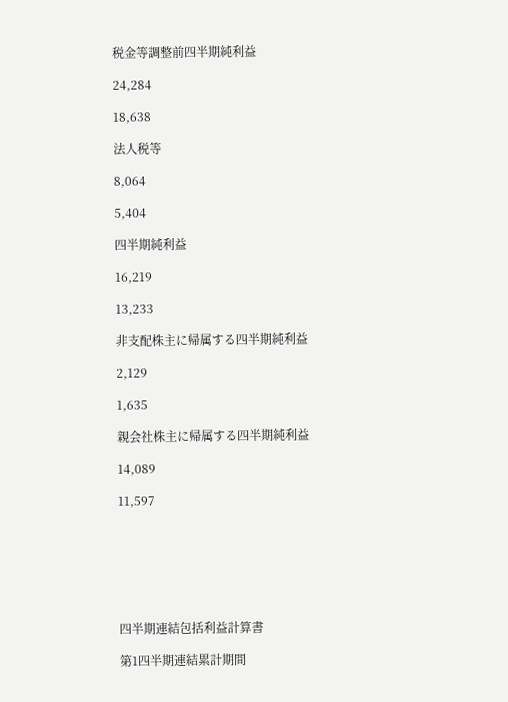税金等調整前四半期純利益

24,284

18,638

法人税等

8,064

5,404

四半期純利益

16,219

13,233

非支配株主に帰属する四半期純利益

2,129

1,635

親会社株主に帰属する四半期純利益

14,089

11,597







四半期連結包括利益計算書

第1四半期連結累計期間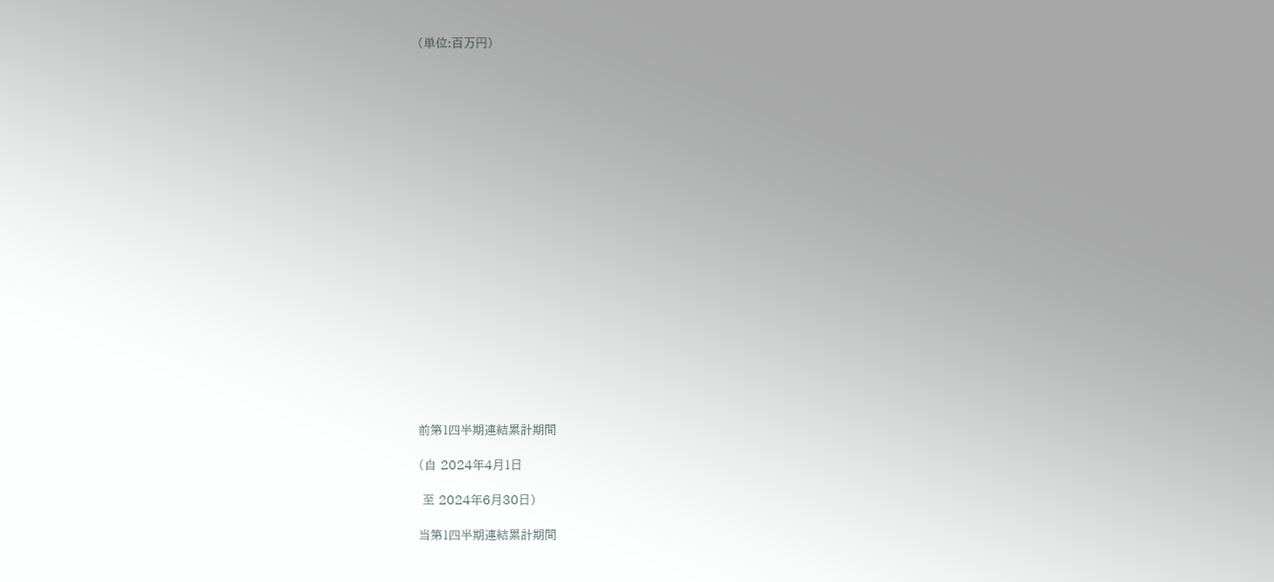(単位:百万円)





















前第1四半期連結累計期間

(自 2024年4月1日

 至 2024年6月30日)

当第1四半期連結累計期間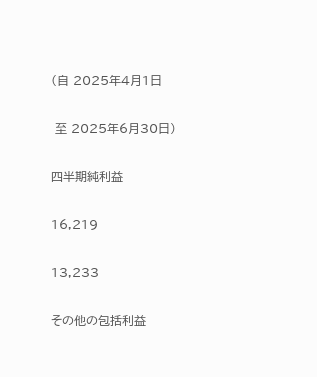(自 2025年4月1日

 至 2025年6月30日)

四半期純利益

16,219

13,233

その他の包括利益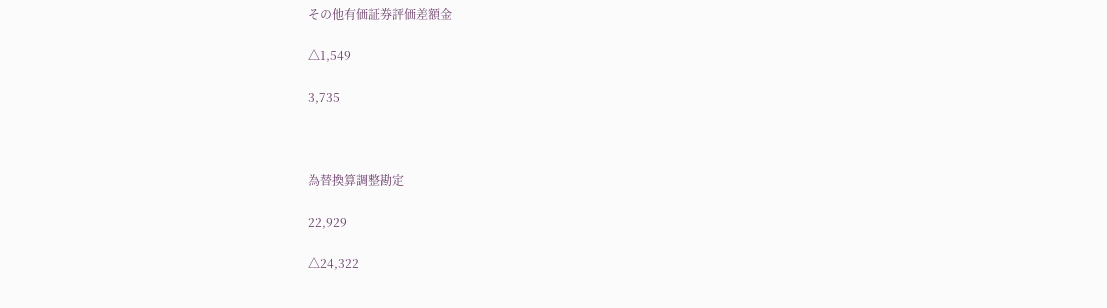その他有価証券評価差額金

△1,549

3,735



為替換算調整勘定

22,929

△24,322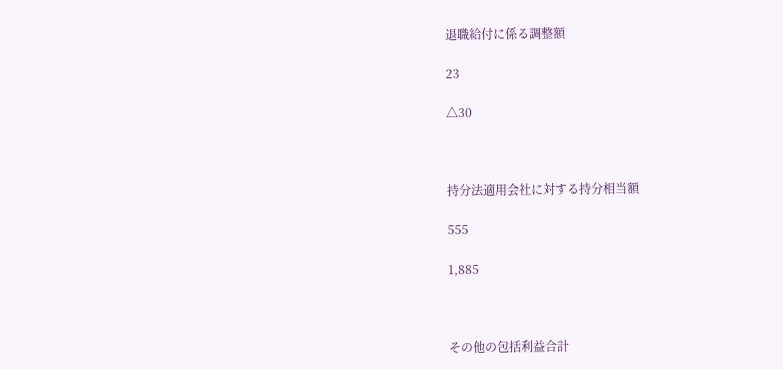退職給付に係る調整額

23

△30



持分法適用会社に対する持分相当額

555

1,885



その他の包括利益合計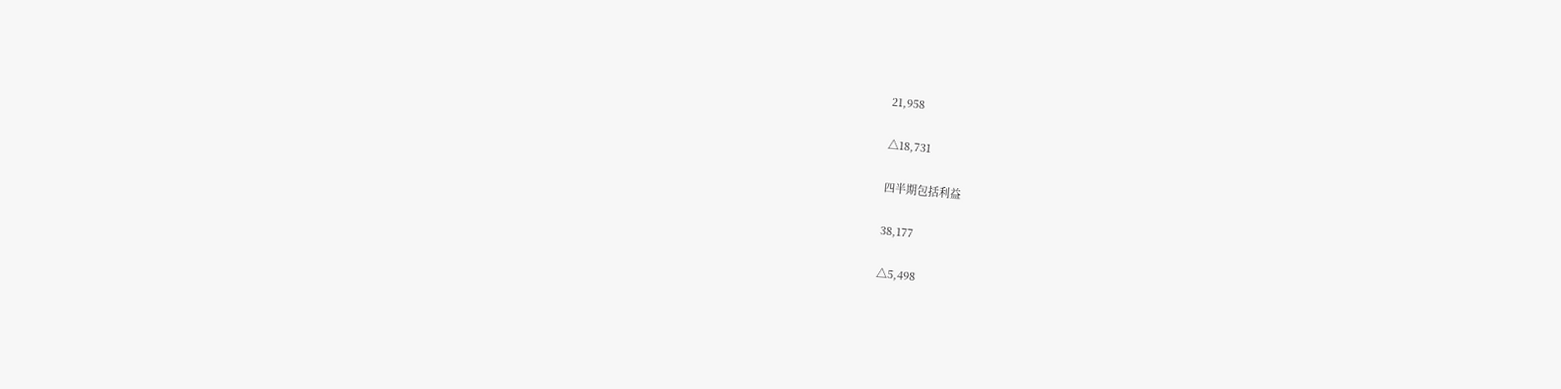21,958

△18,731

四半期包括利益

38,177

△5,498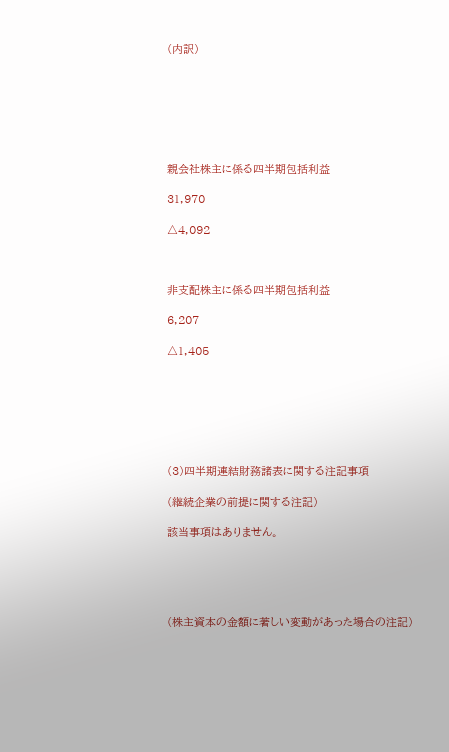(内訳)







親会社株主に係る四半期包括利益

31,970

△4,092



非支配株主に係る四半期包括利益

6,207

△1,405







(3)四半期連結財務諸表に関する注記事項

(継続企業の前提に関する注記)

該当事項はありません。





(株主資本の金額に著しい変動があった場合の注記)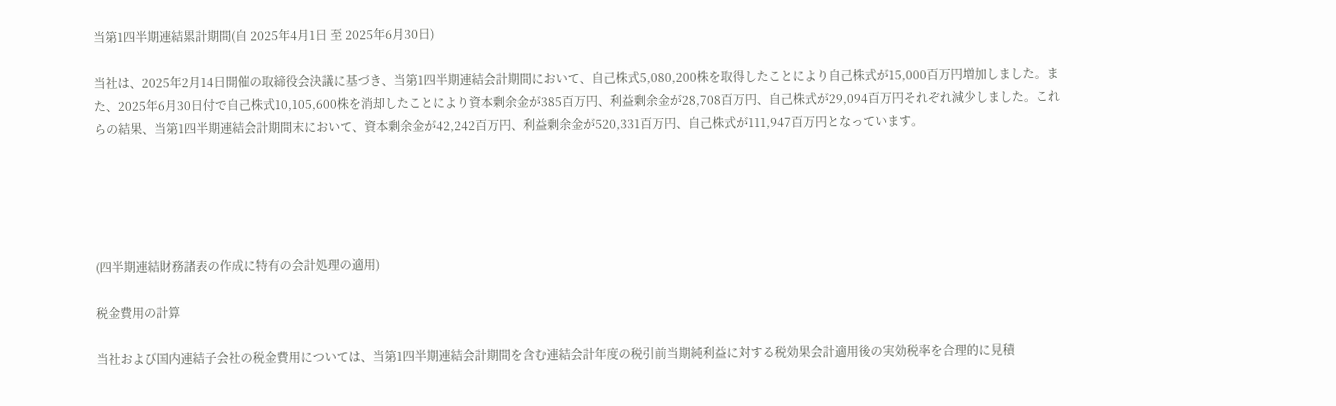当第1四半期連結累計期間(自 2025年4月1日 至 2025年6月30日)

当社は、2025年2月14日開催の取締役会決議に基づき、当第1四半期連結会計期間において、自己株式5,080,200株を取得したことにより自己株式が15,000百万円増加しました。また、2025年6月30日付で自己株式10,105,600株を消却したことにより資本剰余金が385百万円、利益剰余金が28,708百万円、自己株式が29,094百万円それぞれ減少しました。これらの結果、当第1四半期連結会計期間末において、資本剰余金が42,242百万円、利益剰余金が520,331百万円、自己株式が111,947百万円となっています。





(四半期連結財務諸表の作成に特有の会計処理の適用)

税金費用の計算

当社および国内連結子会社の税金費用については、当第1四半期連結会計期間を含む連結会計年度の税引前当期純利益に対する税効果会計適用後の実効税率を合理的に見積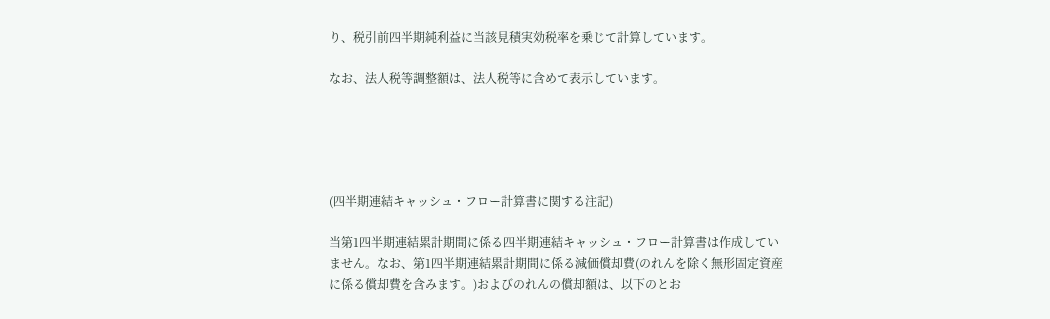り、税引前四半期純利益に当該見積実効税率を乗じて計算しています。

なお、法人税等調整額は、法人税等に含めて表示しています。





(四半期連結キャッシュ・フロー計算書に関する注記)

当第1四半期連結累計期間に係る四半期連結キャッシュ・フロー計算書は作成していません。なお、第1四半期連結累計期間に係る減価償却費(のれんを除く無形固定資産に係る償却費を含みます。)およびのれんの償却額は、以下のとお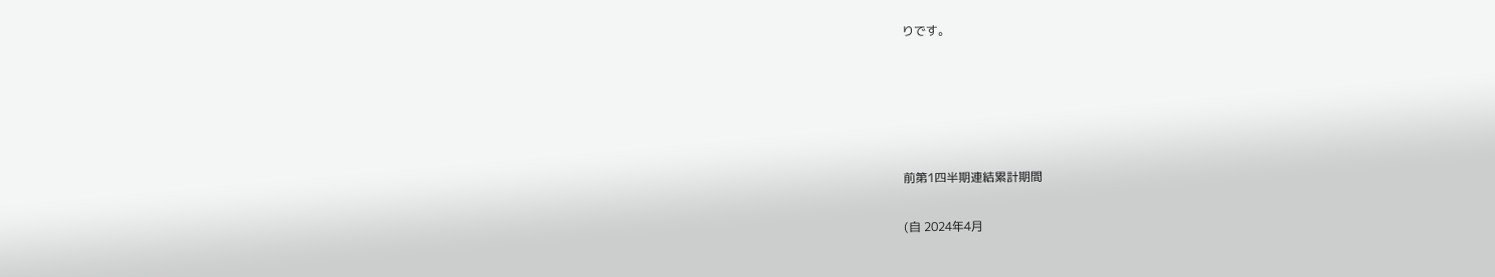りです。





前第1四半期連結累計期間

(自 2024年4月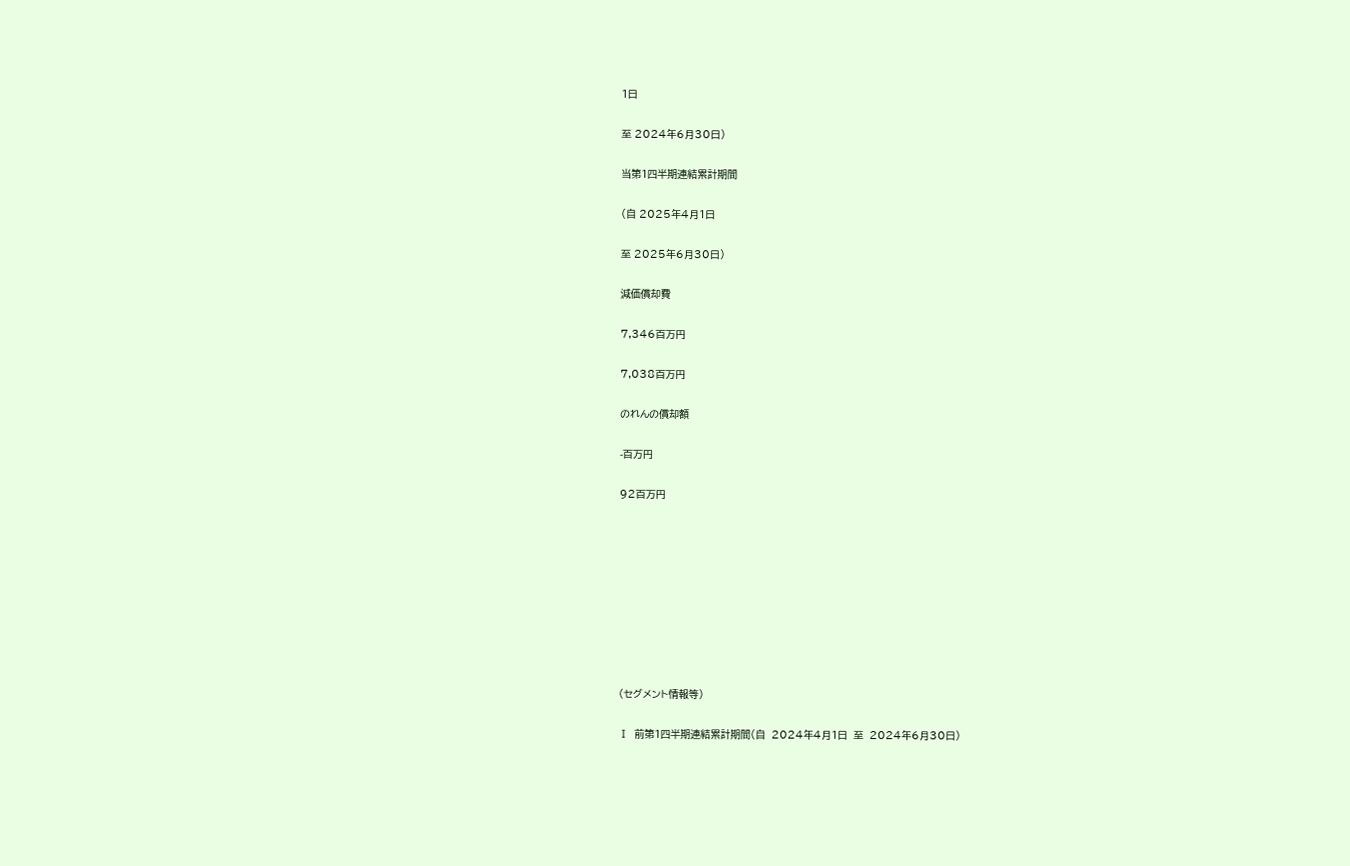1日

至 2024年6月30日)

当第1四半期連結累計期間

(自 2025年4月1日

至 2025年6月30日)

減価償却費

7,346百万円

7,038百万円

のれんの償却額

-百万円

92百万円









(セグメント情報等)

Ⅰ  前第1四半期連結累計期間(自  2024年4月1日  至  2024年6月30日)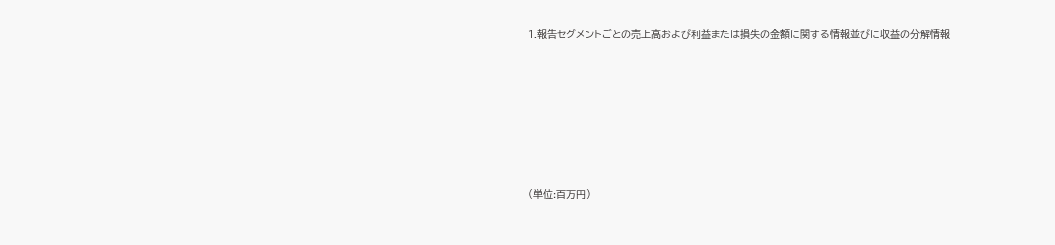1.報告セグメントごとの売上高および利益または損失の金額に関する情報並びに収益の分解情報







(単位:百万円)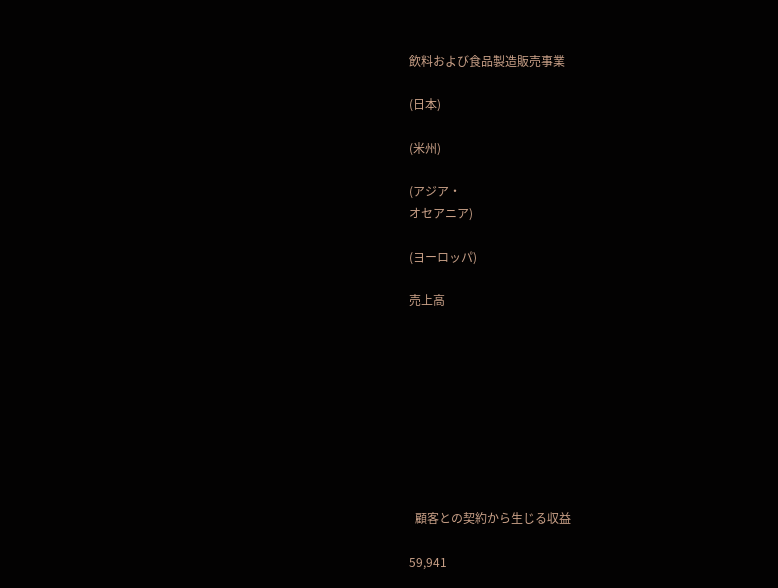飲料および食品製造販売事業

(日本)

(米州)

(アジア・
オセアニア)

(ヨーロッパ)

売上高









  顧客との契約から生じる収益

59,941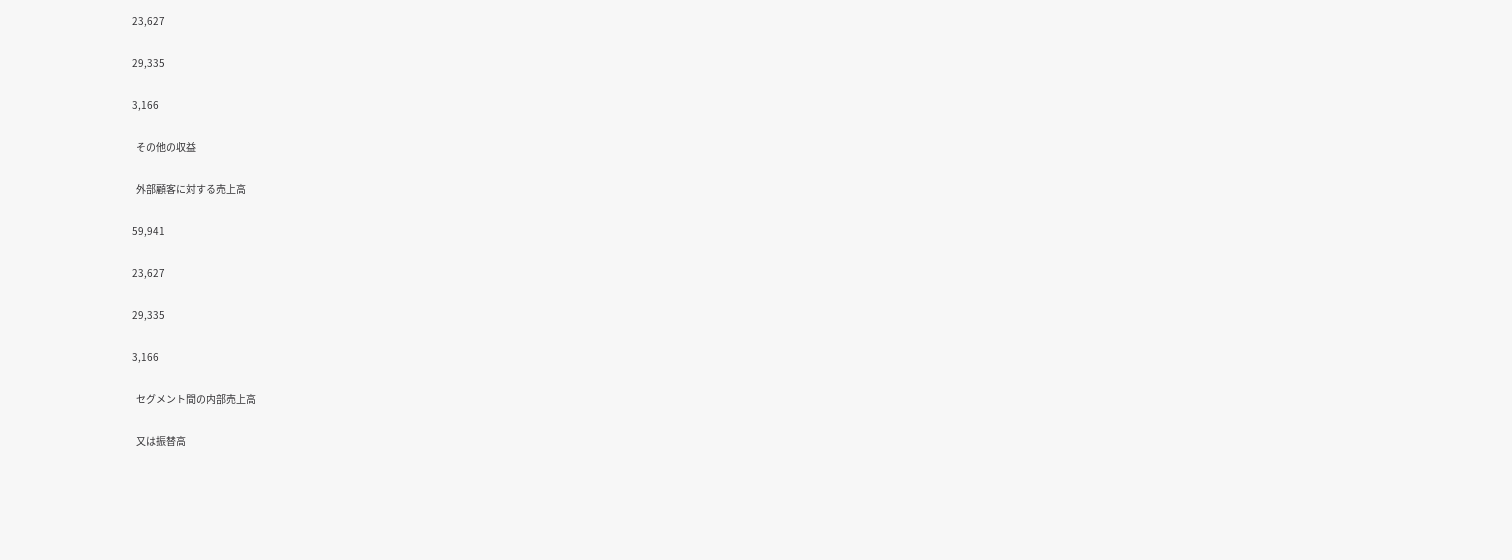23,627

29,335

3,166

  その他の収益

  外部顧客に対する売上高

59,941

23,627

29,335

3,166

  セグメント間の内部売上高

  又は振替高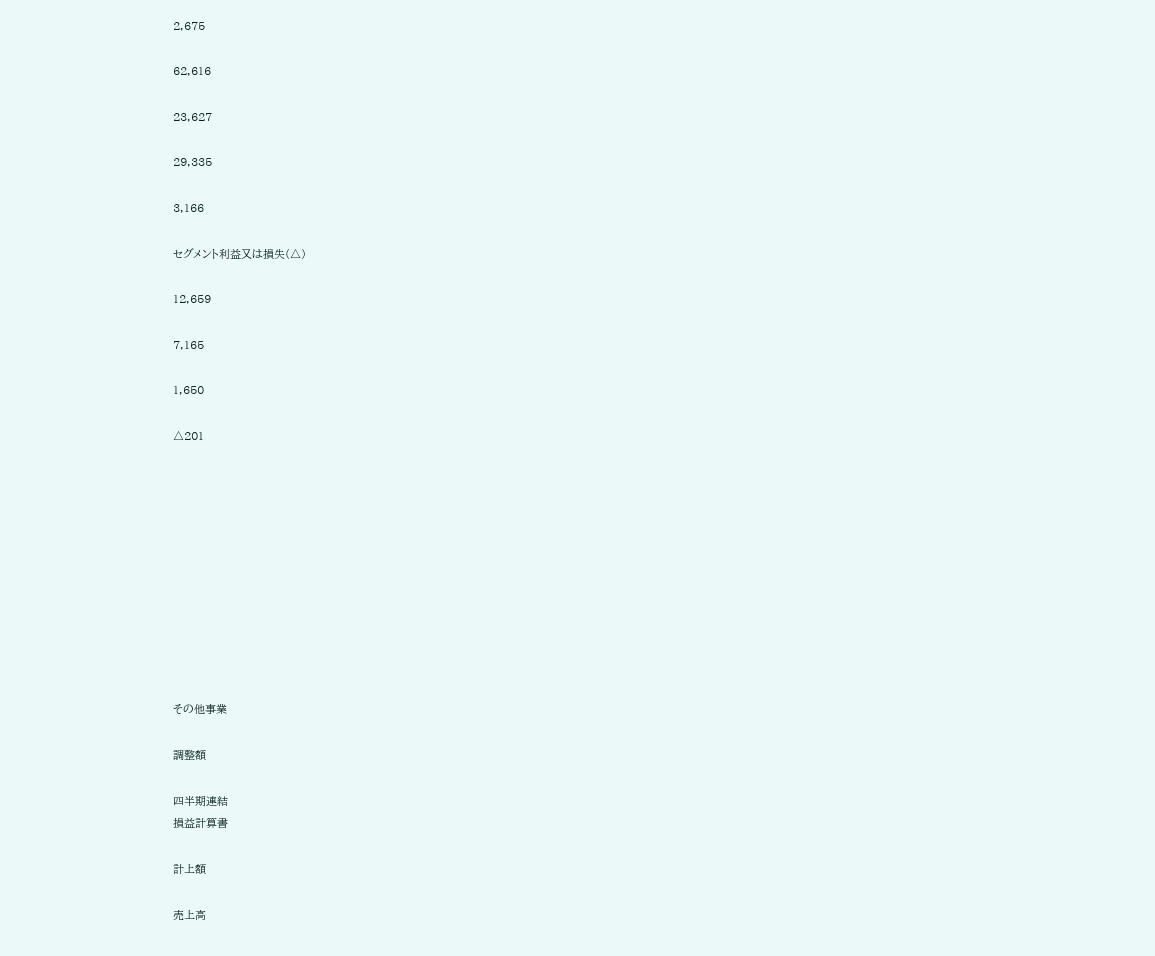2,675

62,616

23,627

29,335

3,166

セグメント利益又は損失(△)

12,659

7,165

1,650

△201











その他事業

調整額

四半期連結
損益計算書

計上額

売上高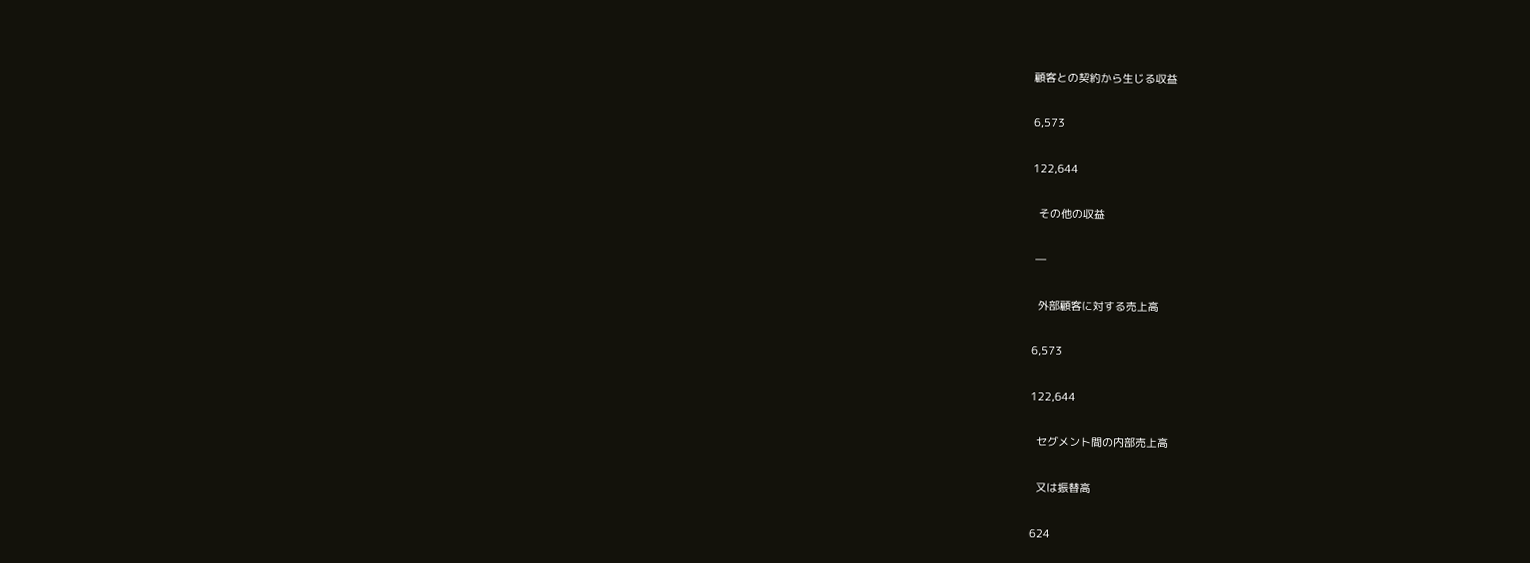顧客との契約から生じる収益

6,573

122,644

  その他の収益

 ―

  外部顧客に対する売上高

6,573

122,644

  セグメント間の内部売上高

  又は振替高

624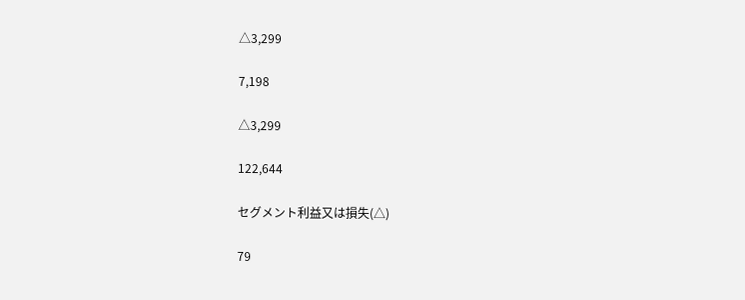△3,299

7,198

△3,299

122,644

セグメント利益又は損失(△)

79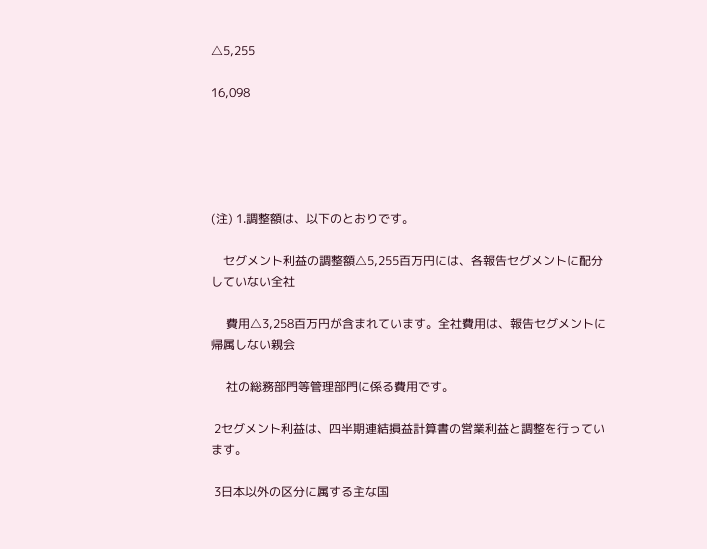△5,255

16,098





(注) 1.調整額は、以下のとおりです。

    セグメント利益の調整額△5,255百万円には、各報告セグメントに配分していない全社

     費用△3,258百万円が含まれています。全社費用は、報告セグメントに帰属しない親会

     社の総務部門等管理部門に係る費用です。

 2セグメント利益は、四半期連結損益計算書の営業利益と調整を行っています。

 3日本以外の区分に属する主な国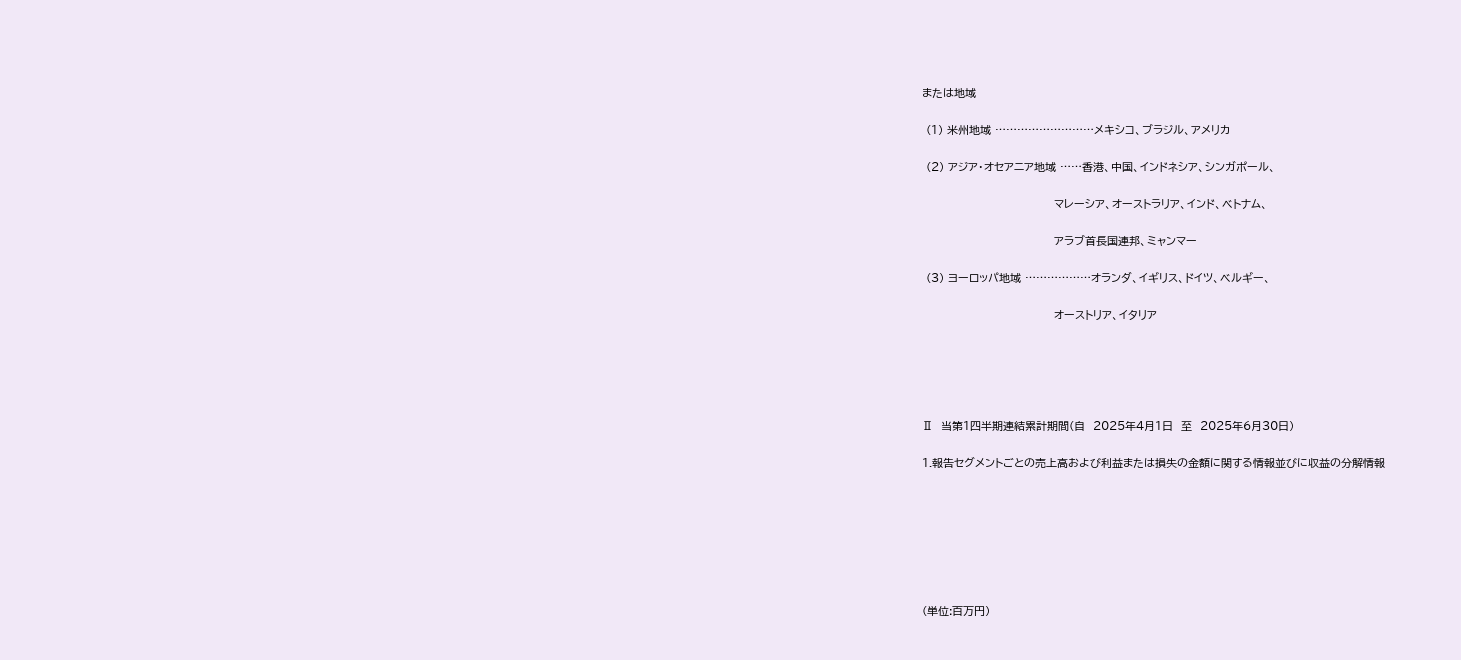または地域

 (1) 米州地域 ………………………メキシコ、ブラジル、アメリカ

 (2) アジア・オセアニア地域 ……香港、中国、インドネシア、シンガポール、

                                 マレーシア、オーストラリア、インド、ベトナム、

                                 アラブ首長国連邦、ミャンマー

 (3) ヨーロッパ地域 ………………オランダ、イギリス、ドイツ、ベルギー、

                                 オーストリア、イタリア





Ⅱ  当第1四半期連結累計期間(自  2025年4月1日  至  2025年6月30日)

1.報告セグメントごとの売上高および利益または損失の金額に関する情報並びに収益の分解情報







(単位:百万円)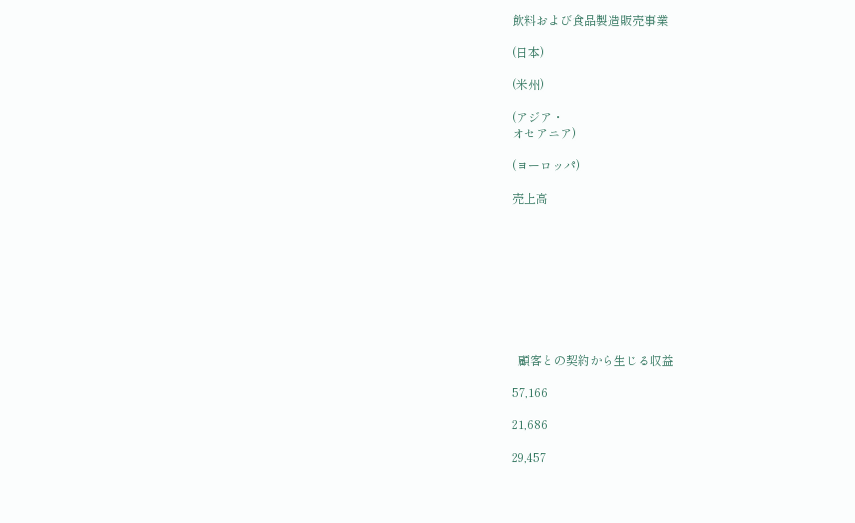飲料および食品製造販売事業

(日本)

(米州)

(アジア・
オセアニア)

(ヨーロッパ)

売上高









  顧客との契約から生じる収益

57,166

21,686

29,457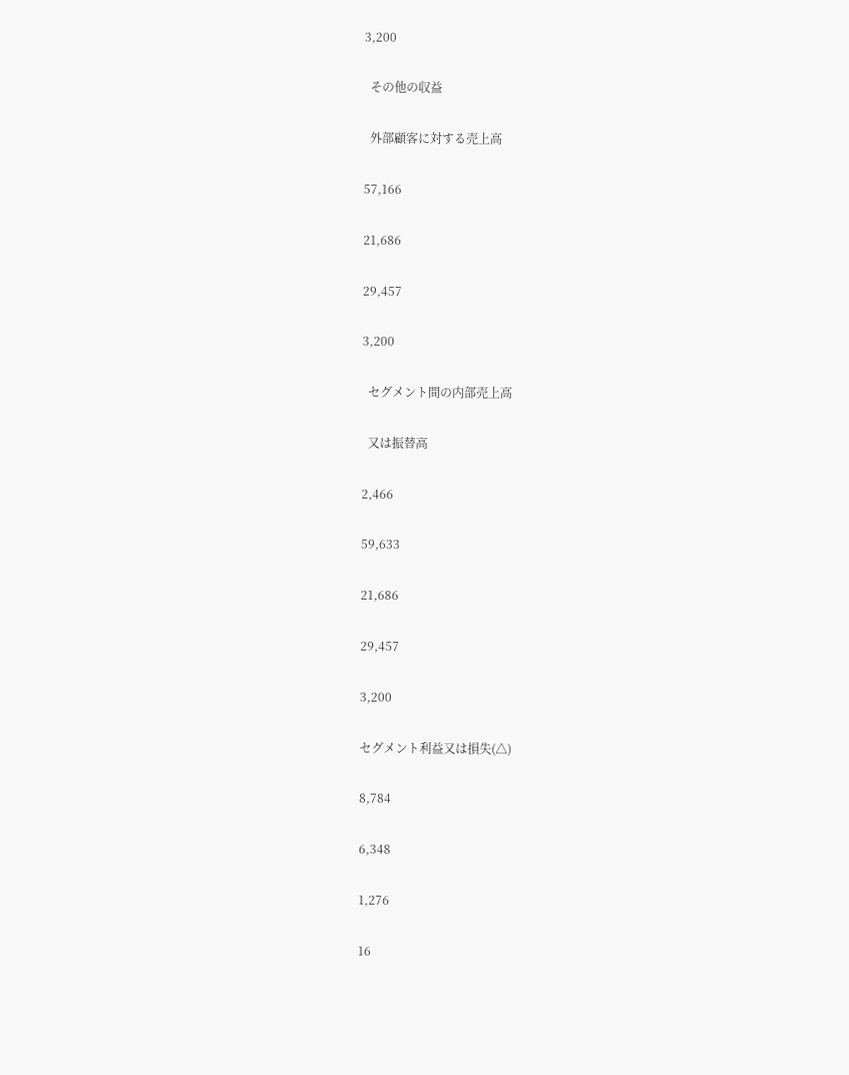3,200

  その他の収益

  外部顧客に対する売上高

57,166

21,686

29,457

3,200

  セグメント間の内部売上高

  又は振替高

2,466

59,633

21,686

29,457

3,200

セグメント利益又は損失(△)

8,784

6,348

1,276

16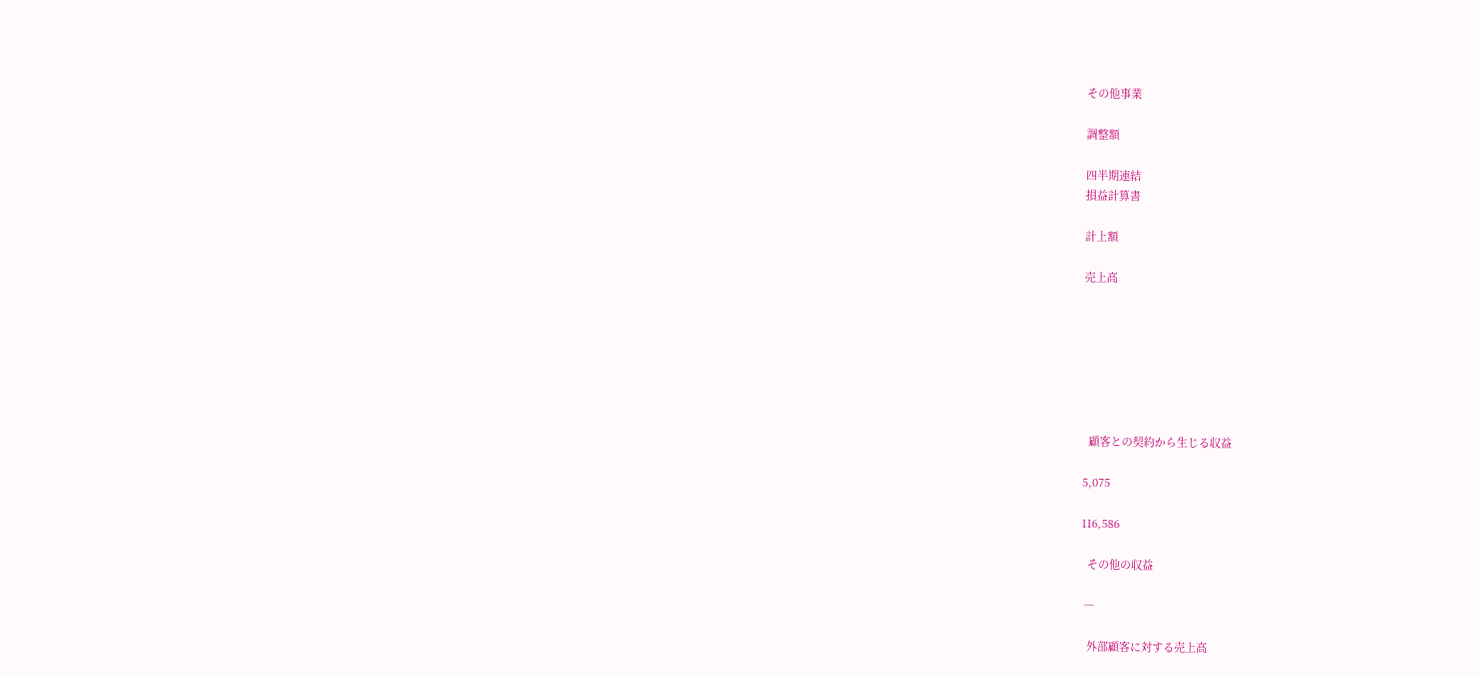その他事業

調整額

四半期連結
損益計算書

計上額

売上高







  顧客との契約から生じる収益

5,075

116,586

  その他の収益

 ―

  外部顧客に対する売上高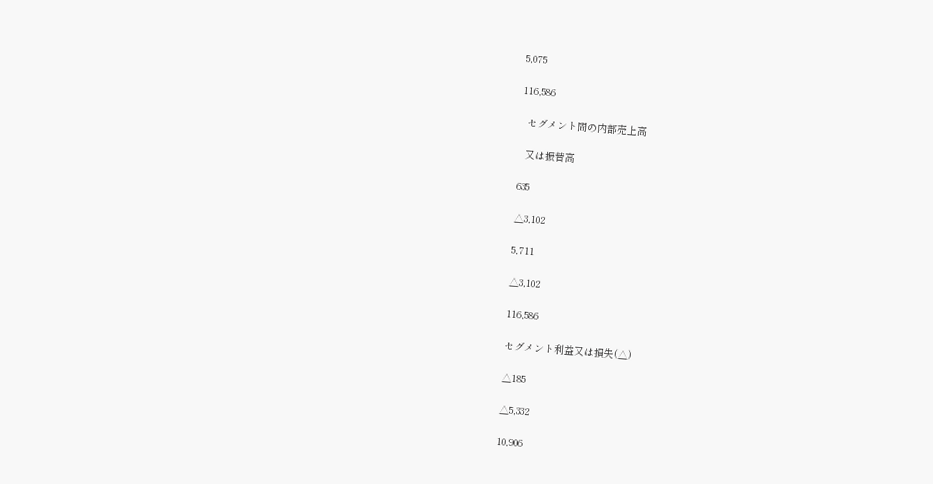5,075

116,586

  セグメント間の内部売上高

  又は振替高

635

△3,102

5,711

△3,102

116,586

セグメント利益又は損失(△)

△185

△5,332

10,906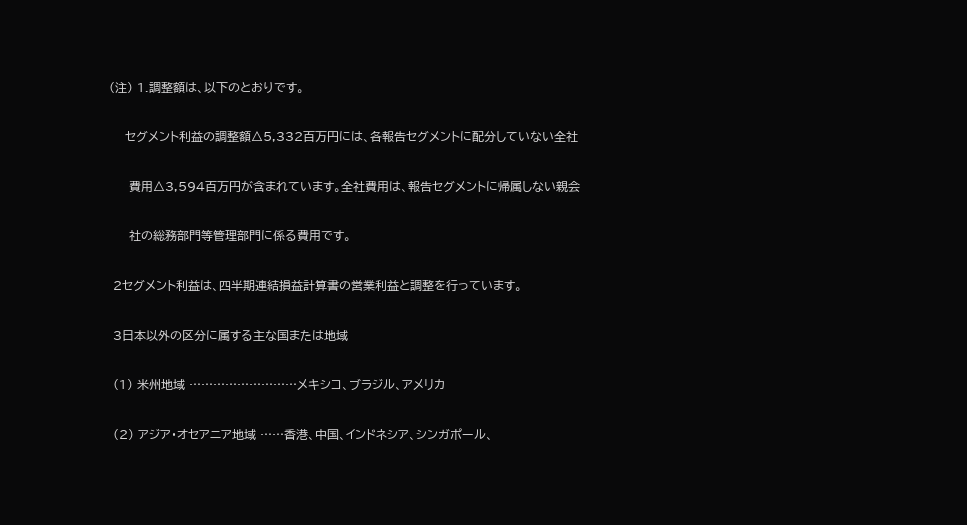(注) 1.調整額は、以下のとおりです。

    セグメント利益の調整額△5,332百万円には、各報告セグメントに配分していない全社

     費用△3,594百万円が含まれています。全社費用は、報告セグメントに帰属しない親会

     社の総務部門等管理部門に係る費用です。

 2セグメント利益は、四半期連結損益計算書の営業利益と調整を行っています。

 3日本以外の区分に属する主な国または地域

 (1) 米州地域 ………………………メキシコ、ブラジル、アメリカ

 (2) アジア・オセアニア地域 ……香港、中国、インドネシア、シンガポール、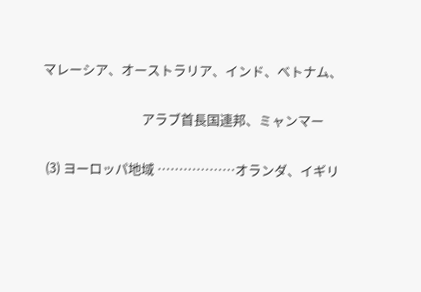マレーシア、オーストラリア、インド、ベトナム、

                                 アラブ首長国連邦、ミャンマー

 (3) ヨーロッパ地域 ………………オランダ、イギリ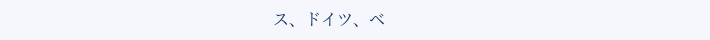ス、ドイツ、ベ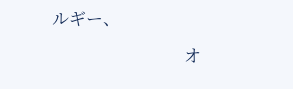ルギー、

                                 オ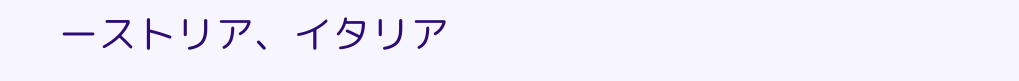ーストリア、イタリア